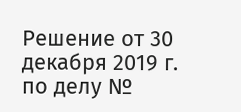Решение от 30 декабря 2019 г. по делу №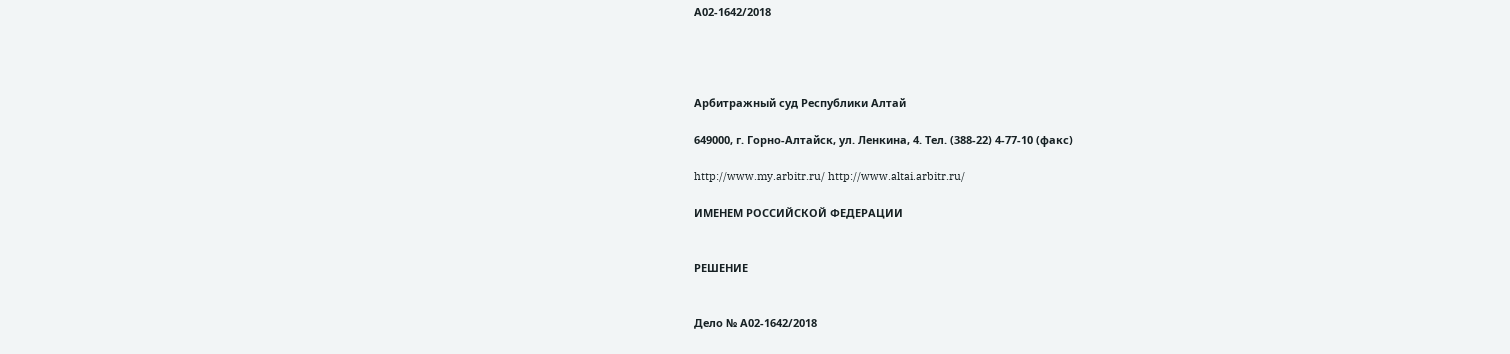А02-1642/2018




Арбитражный суд Республики Алтай

649000, г. Горно-Алтайск, ул. Ленкина, 4. Тел. (388-22) 4-77-10 (факс)

http://www.my.arbitr.ru/ http://www.altai.arbitr.ru/

ИМЕНЕМ РОССИЙСКОЙ ФЕДЕРАЦИИ


РЕШЕНИЕ


Дело № А02-1642/2018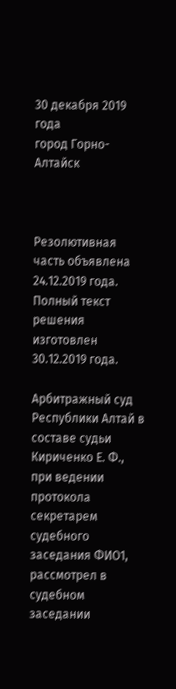30 декабря 2019 года
город Горно-Алтайск



Резолютивная часть объявлена 24.12.2019 года. Полный текст решения изготовлен 30.12.2019 года.

Арбитражный суд Республики Алтай в составе судьи Кириченко Е. Ф., при ведении протокола секретарем судебного заседания ФИО1, рассмотрел в судебном заседании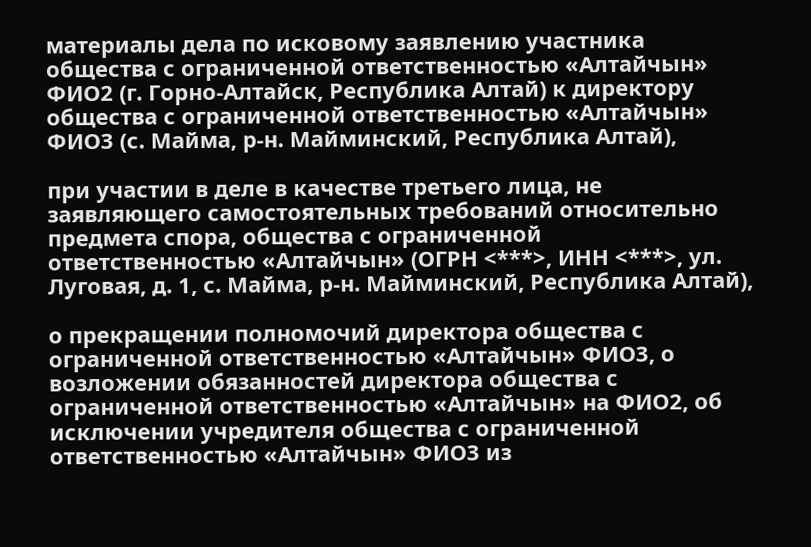материалы дела по исковому заявлению участника общества с ограниченной ответственностью «Алтайчын» ФИО2 (г. Горно-Алтайск, Республика Алтай) к директору общества с ограниченной ответственностью «Алтайчын» ФИО3 (с. Майма, р-н. Майминский, Республика Алтай),

при участии в деле в качестве третьего лица, не заявляющего самостоятельных требований относительно предмета спора, общества с ограниченной ответственностью «Алтайчын» (ОГРН <***>, ИНН <***>, ул. Луговая, д. 1, с. Майма, р-н. Майминский, Республика Алтай),

о прекращении полномочий директора общества с ограниченной ответственностью «Алтайчын» ФИО3, о возложении обязанностей директора общества с ограниченной ответственностью «Алтайчын» на ФИО2, об исключении учредителя общества с ограниченной ответственностью «Алтайчын» ФИО3 из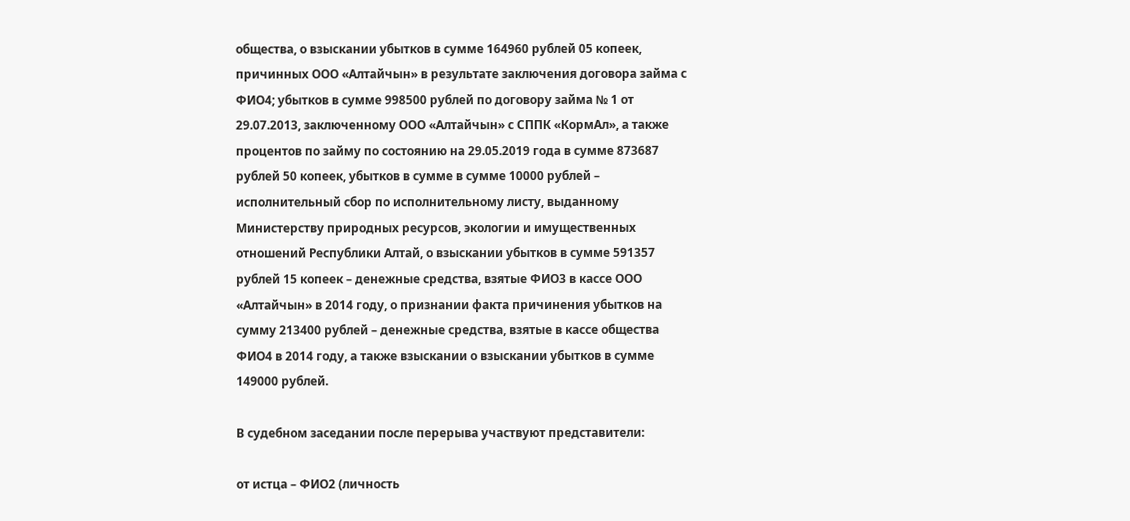общества, о взыскании убытков в сумме 164960 рублей 05 копеек, причинных ООО «Алтайчын» в результате заключения договора займа с ФИО4; убытков в сумме 998500 рублей по договору займа № 1 от 29.07.2013, заключенному ООО «Алтайчын» с СППК «КормАл», а также процентов по займу по состоянию на 29.05.2019 года в сумме 873687 рублей 50 копеек, убытков в сумме в сумме 10000 рублей – исполнительный сбор по исполнительному листу, выданному Министерству природных ресурсов, экологии и имущественных отношений Республики Алтай, о взыскании убытков в сумме 591357 рублей 15 копеек – денежные средства, взятые ФИО3 в кассе ООО «Алтайчын» в 2014 году, о признании факта причинения убытков на сумму 213400 рублей – денежные средства, взятые в кассе общества ФИО4 в 2014 году, а также взыскании о взыскании убытков в сумме 149000 рублей.

В судебном заседании после перерыва участвуют представители:

от истца – ФИО2 (личность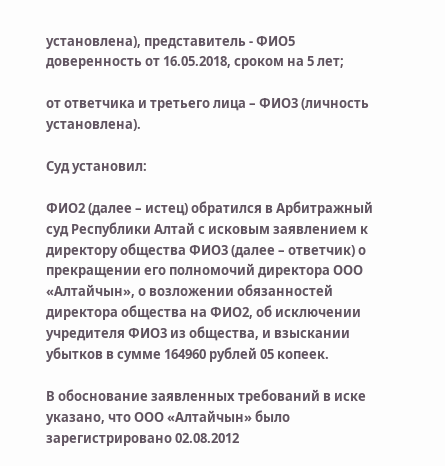установлена), представитель - ФИО5 доверенность от 16.05.2018, сроком на 5 лет;

от ответчика и третьего лица – ФИО3 (личность установлена).

Суд установил:

ФИО2 (далее – истец) обратился в Арбитражный суд Республики Алтай с исковым заявлением к директору общества ФИО3 (далее – ответчик) о прекращении его полномочий директора ООО «Алтайчын», о возложении обязанностей директора общества на ФИО2, об исключении учредителя ФИО3 из общества, и взыскании убытков в сумме 164960 рублей 05 копеек.

В обоснование заявленных требований в иске указано, что ООО «Алтайчын» было зарегистрировано 02.08.2012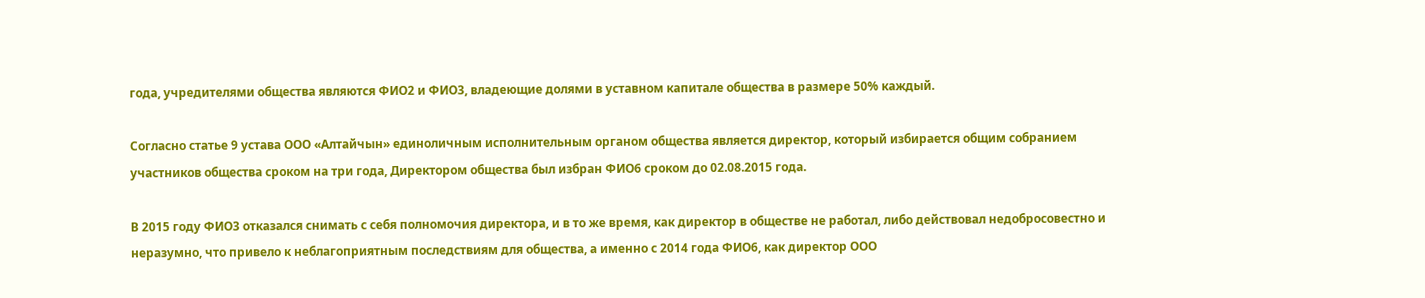года, учредителями общества являются ФИО2 и ФИО3, владеющие долями в уставном капитале общества в размере 50% каждый.

Согласно статье 9 устава ООО «Алтайчын» единоличным исполнительным органом общества является директор, который избирается общим собранием участников общества сроком на три года, Директором общества был избран ФИО6 сроком до 02.08.2015 года.

В 2015 году ФИО3 отказался снимать с себя полномочия директора, и в то же время, как директор в обществе не работал, либо действовал недобросовестно и неразумно, что привело к неблагоприятным последствиям для общества, а именно с 2014 года ФИО6, как директор ООО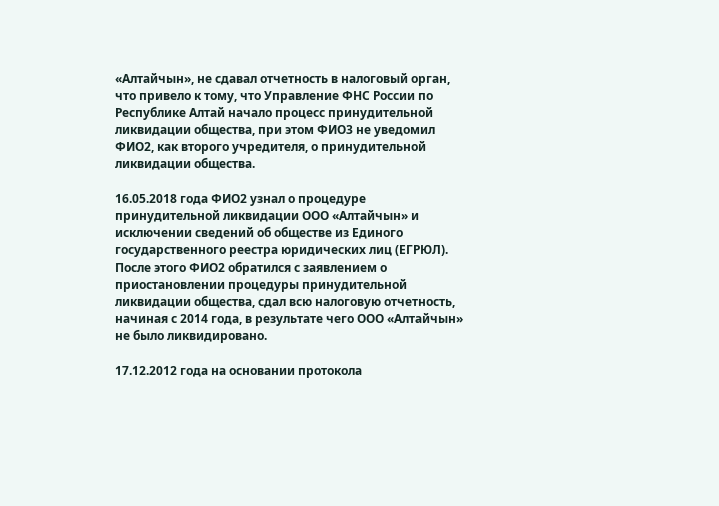«Алтайчын», не сдавал отчетность в налоговый орган, что привело к тому, что Управление ФНС России по Республике Алтай начало процесс принудительной ликвидации общества, при этом ФИО3 не уведомил ФИО2, как второго учредителя, о принудительной ликвидации общества.

16.05.2018 года ФИО2 узнал о процедуре принудительной ликвидации ООО «Алтайчын» и исключении сведений об обществе из Единого государственного реестра юридических лиц (ЕГРЮЛ). После этого ФИО2 обратился с заявлением о приостановлении процедуры принудительной ликвидации общества, сдал всю налоговую отчетность, начиная с 2014 года, в результате чего ООО «Алтайчын» не было ликвидировано.

17.12.2012 года на основании протокола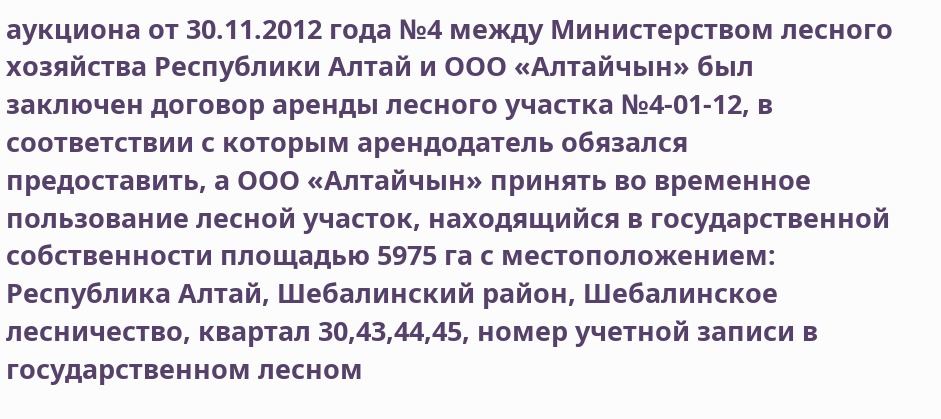аукциона от 30.11.2012 года №4 между Министерством лесного хозяйства Республики Алтай и ООО «Алтайчын» был заключен договор аренды лесного участка №4-01-12, в соответствии с которым арендодатель обязался предоставить, а ООО «Алтайчын» принять во временное пользование лесной участок, находящийся в государственной собственности площадью 5975 га с местоположением: Республика Алтай, Шебалинский район, Шебалинское лесничество, квартал 30,43,44,45, номер учетной записи в государственном лесном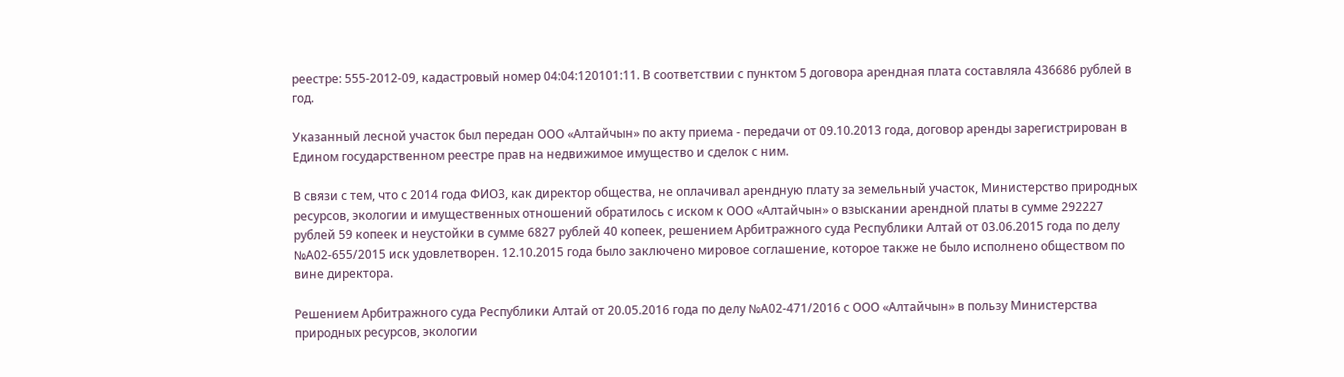реестре: 555-2012-09, кадастровый номер 04:04:120101:11. В соответствии с пунктом 5 договора арендная плата составляла 436686 рублей в год.

Указанный лесной участок был передан ООО «Алтайчын» по акту приема - передачи от 09.10.2013 года, договор аренды зарегистрирован в Едином государственном реестре прав на недвижимое имущество и сделок с ним.

В связи с тем, что с 2014 года ФИО3, как директор общества, не оплачивал арендную плату за земельный участок, Министерство природных ресурсов, экологии и имущественных отношений обратилось с иском к ООО «Алтайчын» о взыскании арендной платы в сумме 292227 рублей 59 копеек и неустойки в сумме 6827 рублей 40 копеек, решением Арбитражного суда Республики Алтай от 03.06.2015 года по делу №А02-655/2015 иск удовлетворен. 12.10.2015 года было заключено мировое соглашение, которое также не было исполнено обществом по вине директора.

Решением Арбитражного суда Республики Алтай от 20.05.2016 года по делу №А02-471/2016 с ООО «Алтайчын» в пользу Министерства природных ресурсов, экологии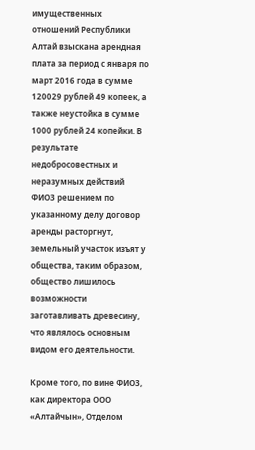имущественных отношений Республики Алтай взыскана арендная плата за период с января по март 2016 года в сумме 120029 рублей 49 копеек, а также неустойка в сумме 1000 рублей 24 копейки. В результате недобросовестных и неразумных действий ФИО3 решением по указанному делу договор аренды расторгнут, земельный участок изъят у общества, таким образом, общество лишилось возможности заготавливать древесину, что являлось основным видом его деятельности.

Кроме того, по вине ФИО3, как директора ООО «Алтайчын», Отделом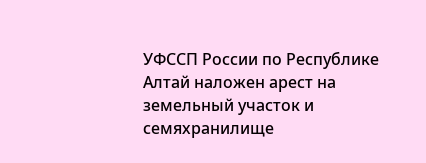УФССП России по Республике Алтай наложен арест на земельный участок и семяхранилище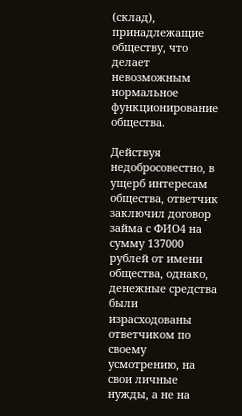(склад), принадлежащие обществу, что делает невозможным нормальное функционирование общества.

Действуя недобросовестно, в ущерб интересам общества, ответчик заключил договор займа с ФИО4 на сумму 137000 рублей от имени общества, однако, денежные средства были израсходованы ответчиком по своему усмотрению, на свои личные нужды, а не на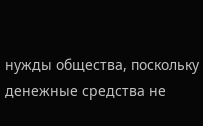нужды общества, поскольку денежные средства не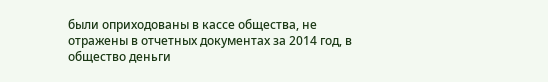были оприходованы в кассе общества, не отражены в отчетных документах за 2014 год, в общество деньги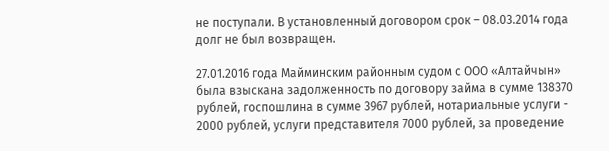не поступали. В установленный договором срок – 08.03.2014 года долг не был возвращен.

27.01.2016 года Майминским районным судом с ООО «Алтайчын» была взыскана задолженность по договору займа в сумме 138370 рублей, госпошлина в сумме 3967 рублей, нотариальные услуги - 2000 рублей, услуги представителя 7000 рублей, за проведение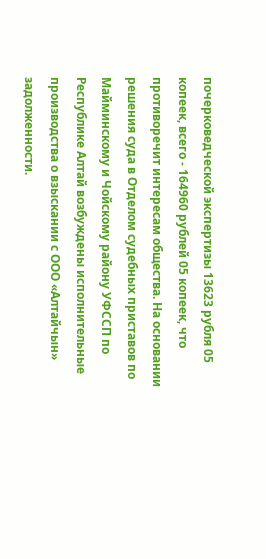почерковедческой экспертизы 13623 рубля 05 копеек, всего - 164960 рублей 05 копеек, что противоречит интересам общества. На основании решения суда в Отделом судебных приставов по Майминскому и Чойскому району УФССП по Республике Алтай возбуждены исполнительные производства о взыскании с ООО «Алтайчын» задолженности.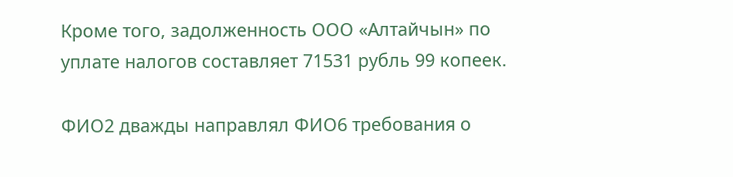Кроме того, задолженность ООО «Алтайчын» по уплате налогов составляет 71531 рубль 99 копеек.

ФИО2 дважды направлял ФИО6 требования о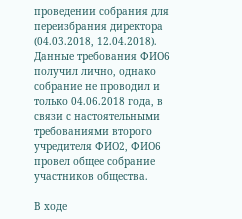проведении собрания для переизбрания директора (04.03.2018, 12.04.2018). Данные требования ФИО6 получил лично, однако собрание не проводил и только 04.06.2018 года, в связи с настоятельными требованиями второго учредителя ФИО2, ФИО6 провел общее собрание участников общества.

В ходе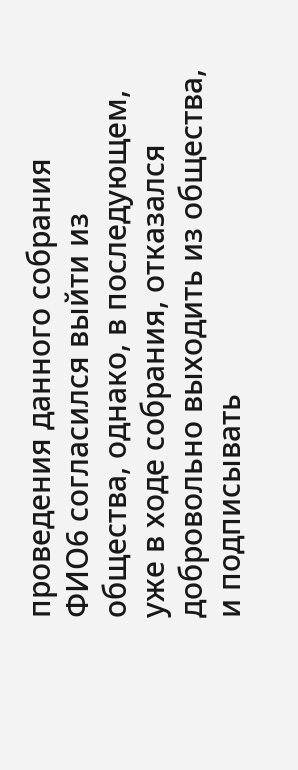проведения данного собрания ФИО6 согласился выйти из общества, однако, в последующем, уже в ходе собрания, отказался добровольно выходить из общества, и подписывать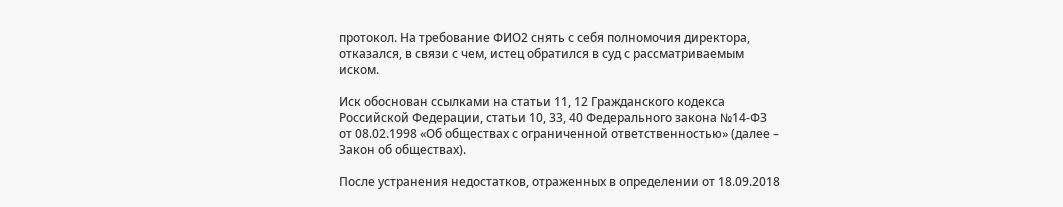протокол. На требование ФИО2 снять с себя полномочия директора, отказался, в связи с чем, истец обратился в суд с рассматриваемым иском.

Иск обоснован ссылками на статьи 11, 12 Гражданского кодекса Российской Федерации, статьи 10, 33, 40 Федерального закона №14-ФЗ от 08.02.1998 «Об обществах с ограниченной ответственностью» (далее – Закон об обществах).

После устранения недостатков, отраженных в определении от 18.09.2018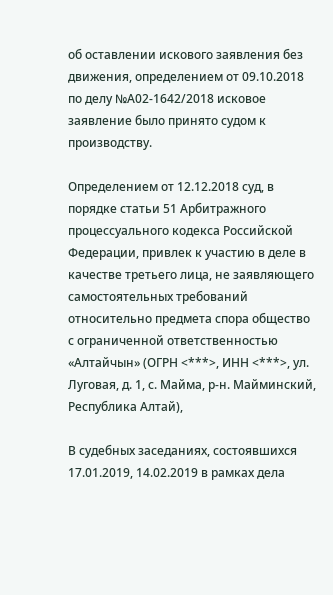об оставлении искового заявления без движения, определением от 09.10.2018 по делу №А02-1642/2018 исковое заявление было принято судом к производству.

Определением от 12.12.2018 суд, в порядке статьи 51 Арбитражного процессуального кодекса Российской Федерации, привлек к участию в деле в качестве третьего лица, не заявляющего самостоятельных требований относительно предмета спора общество с ограниченной ответственностью «Алтайчын» (ОГРН <***>, ИНН <***>, ул. Луговая, д. 1, с. Майма, р-н. Майминский, Республика Алтай),

В судебных заседаниях, состоявшихся 17.01.2019, 14.02.2019 в рамках дела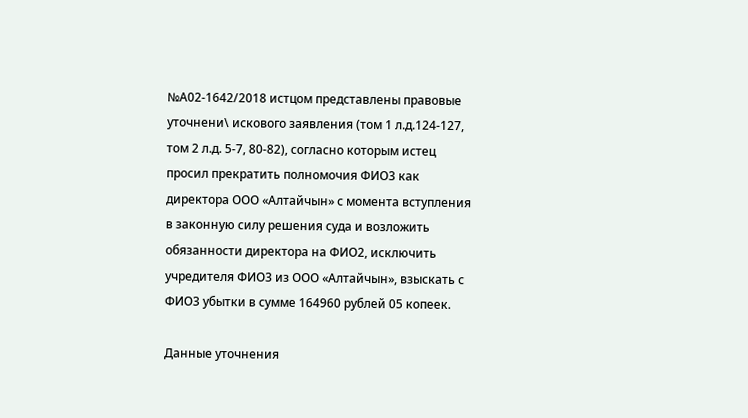№А02-1642/2018 истцом представлены правовые уточнени\ искового заявления (том 1 л.д.124-127, том 2 л.д. 5-7, 80-82), согласно которым истец просил прекратить полномочия ФИО3 как директора ООО «Алтайчын» с момента вступления в законную силу решения суда и возложить обязанности директора на ФИО2, исключить учредителя ФИО3 из ООО «Алтайчын», взыскать с ФИО3 убытки в сумме 164960 рублей 05 копеек.

Данные уточнения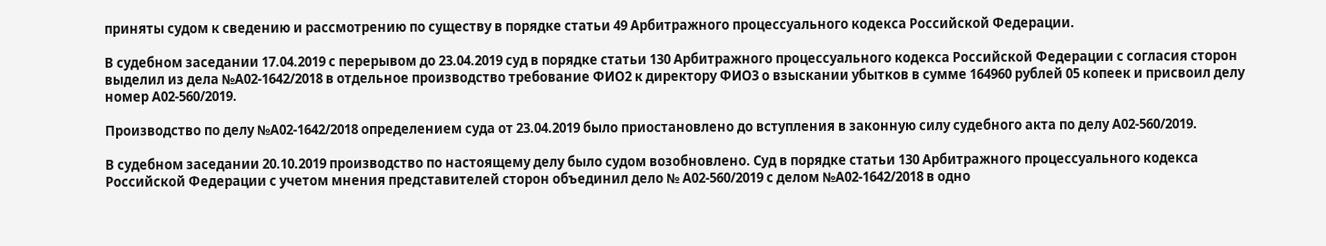приняты судом к сведению и рассмотрению по существу в порядке статьи 49 Арбитражного процессуального кодекса Российской Федерации.

В судебном заседании 17.04.2019 с перерывом до 23.04.2019 суд в порядке статьи 130 Арбитражного процессуального кодекса Российской Федерации с согласия сторон выделил из дела №А02-1642/2018 в отдельное производство требование ФИО2 к директору ФИО3 о взыскании убытков в сумме 164960 рублей 05 копеек и присвоил делу номер А02-560/2019.

Производство по делу №А02-1642/2018 определением суда от 23.04.2019 было приостановлено до вступления в законную силу судебного акта по делу А02-560/2019.

В судебном заседании 20.10.2019 производство по настоящему делу было судом возобновлено. Суд в порядке статьи 130 Арбитражного процессуального кодекса Российской Федерации с учетом мнения представителей сторон объединил дело № А02-560/2019 с делом №А02-1642/2018 в одно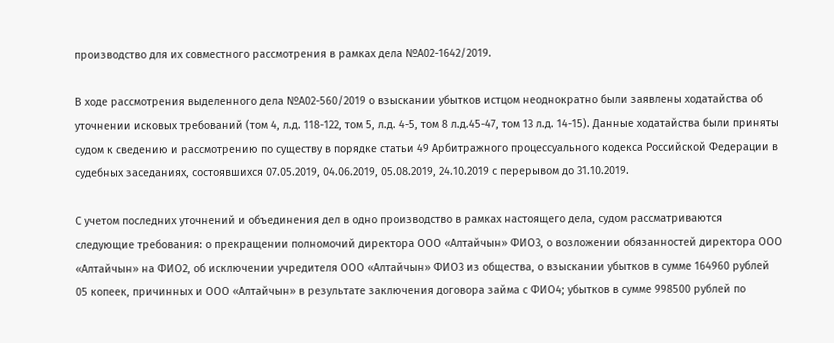производство для их совместного рассмотрения в рамках дела №А02-1642/2019.

В ходе рассмотрения выделенного дела №А02-560/2019 о взыскании убытков истцом неоднократно были заявлены ходатайства об уточнении исковых требований (том 4, л.д. 118-122, том 5, л.д. 4-5, том 8 л.д.45-47, том 13 л.д. 14-15). Данные ходатайства были приняты судом к сведению и рассмотрению по существу в порядке статьи 49 Арбитражного процессуального кодекса Российской Федерации в судебных заседаниях, состоявшихся 07.05.2019, 04.06.2019, 05.08.2019, 24.10.2019 с перерывом до 31.10.2019.

С учетом последних уточнений и объединения дел в одно производство в рамках настоящего дела, судом рассматриваются следующие требования: о прекращении полномочий директора ООО «Алтайчын» ФИО3, о возложении обязанностей директора ООО «Алтайчын» на ФИО2, об исключении учредителя ООО «Алтайчын» ФИО3 из общества, о взыскании убытков в сумме 164960 рублей 05 копеек, причинных и ООО «Алтайчын» в результате заключения договора займа с ФИО4; убытков в сумме 998500 рублей по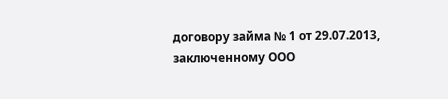договору займа № 1 от 29.07.2013, заключенному ООО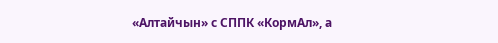«Алтайчын» с СППК «КормАл», а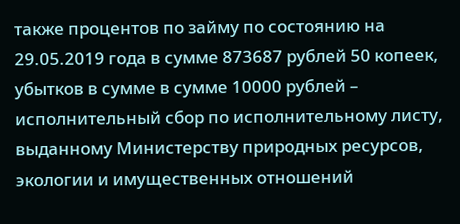также процентов по займу по состоянию на 29.05.2019 года в сумме 873687 рублей 50 копеек, убытков в сумме в сумме 10000 рублей – исполнительный сбор по исполнительному листу, выданному Министерству природных ресурсов, экологии и имущественных отношений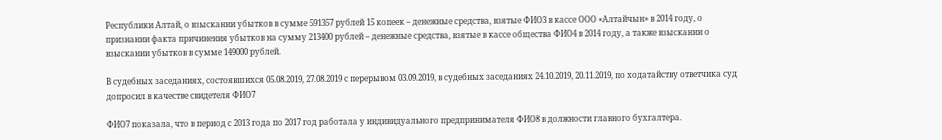Республики Алтай, о взыскании убытков в сумме 591357 рублей 15 копеек – денежные средства, взятые ФИО3 в кассе ООО «Алтайчын» в 2014 году, о признании факта причинения убытков на сумму 213400 рублей – денежные средства, взятые в кассе общества ФИО4 в 2014 году, а также взыскании о взыскании убытков в сумме 149000 рублей.

В судебных заседаниях, состоявшихся 05.08.2019, 27.08.2019 с перерывом 03.09.2019, в судебных заседаниях 24.10.2019, 20.11.2019, по ходатайству ответчика суд допросил в качестве свидетеля ФИО7

ФИО7 показала, что в период с 2013 года по 2017 год работала у индивидуального предпринимателя ФИО8 в должности главного бухгалтера.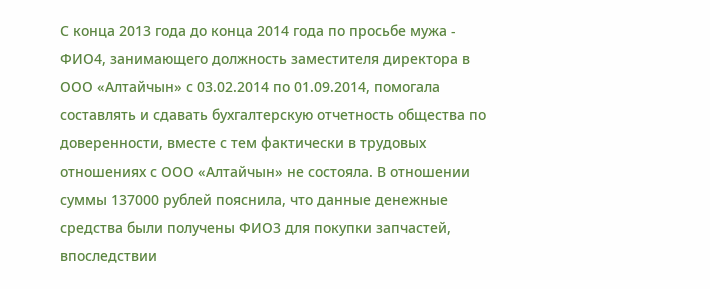С конца 2013 года до конца 2014 года по просьбе мужа - ФИО4, занимающего должность заместителя директора в ООО «Алтайчын» с 03.02.2014 по 01.09.2014, помогала составлять и сдавать бухгалтерскую отчетность общества по доверенности, вместе с тем фактически в трудовых отношениях с ООО «Алтайчын» не состояла. В отношении суммы 137000 рублей пояснила, что данные денежные средства были получены ФИО3 для покупки запчастей, впоследствии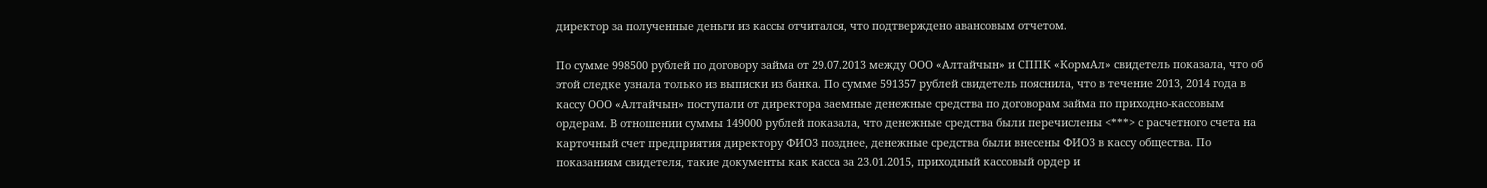директор за полученные деньги из кассы отчитался, что подтверждено авансовым отчетом.

По сумме 998500 рублей по договору займа от 29.07.2013 между ООО «Алтайчын» и СППК «КормАл» свидетель показала, что об этой следке узнала только из выписки из банка. По сумме 591357 рублей свидетель пояснила, что в течение 2013, 2014 года в кассу ООО «Алтайчын» поступали от директора заемные денежные средства по договорам займа по приходно-кассовым ордерам. В отношении суммы 149000 рублей показала, что денежные средства были перечислены <***> с расчетного счета на карточный счет предприятия директору ФИО3 позднее, денежные средства были внесены ФИО3 в кассу общества. По показаниям свидетеля, такие документы как касса за 23.01.2015, приходный кассовый ордер и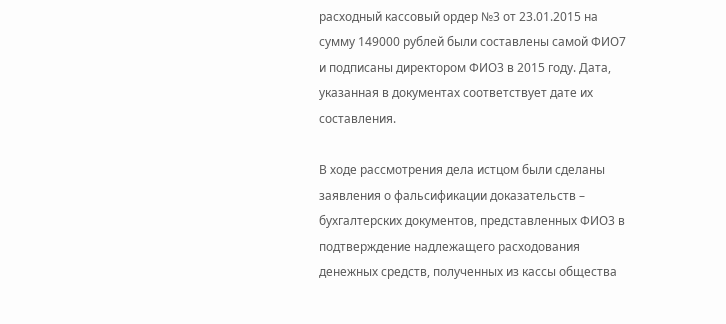расходный кассовый ордер №3 от 23.01.2015 на сумму 149000 рублей были составлены самой ФИО7 и подписаны директором ФИО3 в 2015 году. Дата, указанная в документах соответствует дате их составления.

В ходе рассмотрения дела истцом были сделаны заявления о фальсификации доказательств – бухгалтерских документов, представленных ФИО3 в подтверждение надлежащего расходования денежных средств, полученных из кассы общества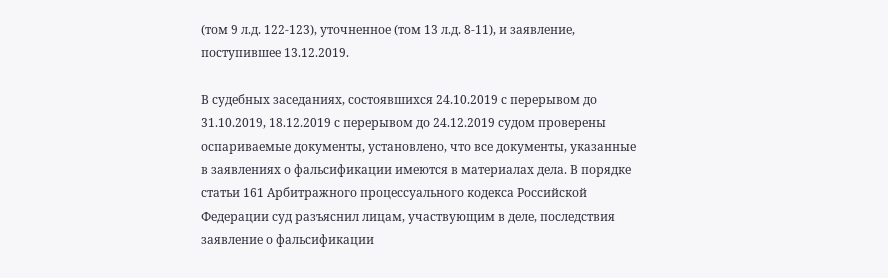(том 9 л.д. 122-123), уточненное (том 13 л.д. 8-11), и заявление, поступившее 13.12.2019.

В судебных заседаниях, состоявшихся 24.10.2019 с перерывом до 31.10.2019, 18.12.2019 с перерывом до 24.12.2019 судом проверены оспариваемые документы, установлено, что все документы, указанные в заявлениях о фальсификации имеются в материалах дела. В порядке статьи 161 Арбитражного процессуального кодекса Российской Федерации суд разъяснил лицам, участвующим в деле, последствия заявление о фальсификации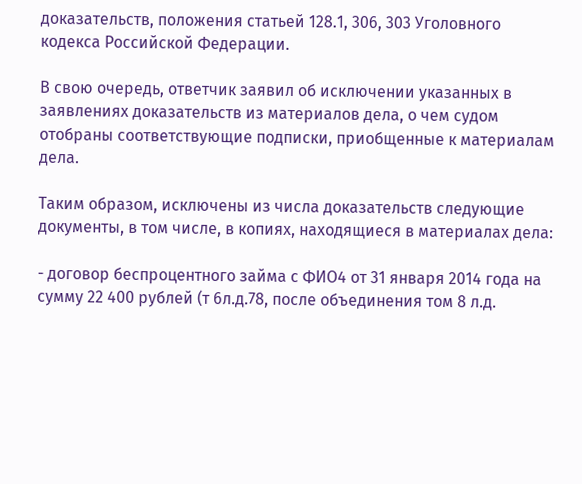доказательств, положения статьей 128.1, 306, 303 Уголовного кодекса Российской Федерации.

В свою очередь, ответчик заявил об исключении указанных в заявлениях доказательств из материалов дела, о чем судом отобраны соответствующие подписки, приобщенные к материалам дела.

Таким образом, исключены из числа доказательств следующие документы, в том числе, в копиях, находящиеся в материалах дела:

- договор беспроцентного займа с ФИО4 от 31 января 2014 года на сумму 22 400 рублей (т 6л.д.78, после объединения том 8 л.д.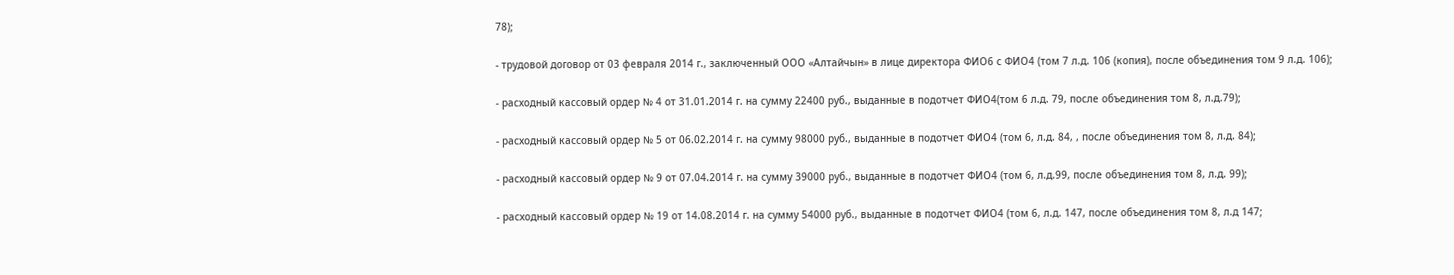78);

- трудовой договор от 03 февраля 2014 г., заключенный ООО «Алтайчын» в лице директора ФИО6 с ФИО4 (том 7 л.д. 106 (копия), после объединения том 9 л.д. 106);

- расходный кассовый ордер № 4 от 31.01.2014 г. на сумму 22400 руб., выданные в подотчет ФИО4(том 6 л.д. 79, после объединения том 8, л.д.79);

- расходный кассовый ордер № 5 от 06.02.2014 г. на сумму 98000 руб., выданные в подотчет ФИО4 (том 6, л.д. 84, , после объединения том 8, л.д. 84);

- расходный кассовый ордер № 9 от 07.04.2014 г. на сумму 39000 руб., выданные в подотчет ФИО4 (том 6, л.д.99, после объединения том 8, л.д. 99);

- расходный кассовый ордер № 19 от 14.08.2014 г. на сумму 54000 руб., выданные в подотчет ФИО4 (том 6, л.д. 147, после объединения том 8, л.д 147;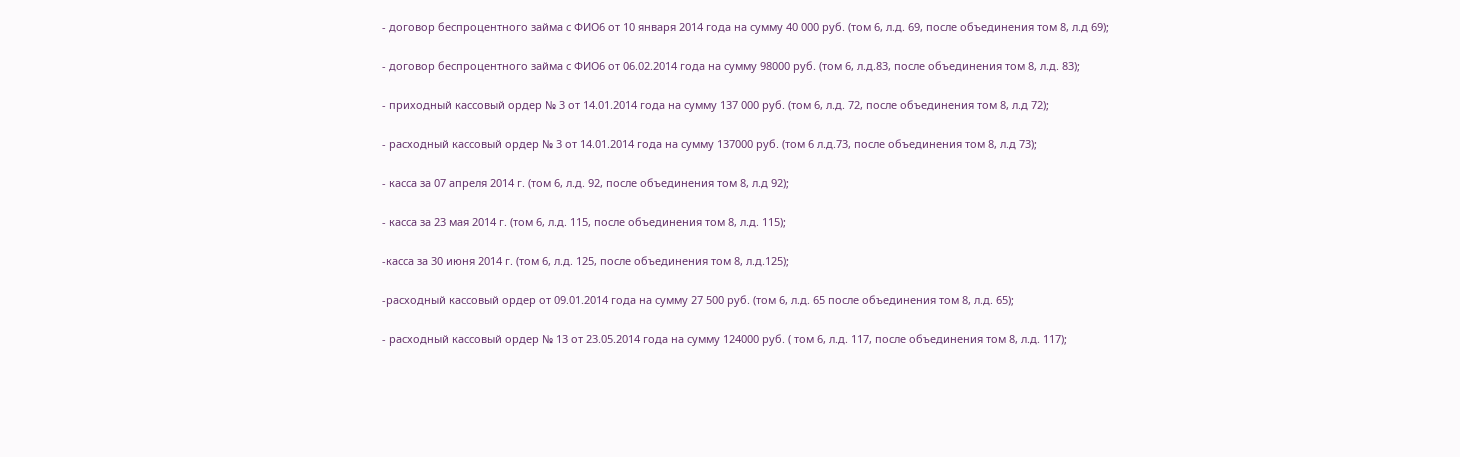- договор беспроцентного займа с ФИО6 от 10 января 2014 года на сумму 40 000 руб. (том 6, л.д. 69, после объединения том 8, л.д 69);

- договор беспроцентного займа с ФИО6 от 06.02.2014 года на сумму 98000 руб. (том 6, л.д.83, после объединения том 8, л.д. 83);

- приходный кассовый ордер № 3 от 14.01.2014 года на сумму 137 000 руб. (том 6, л.д. 72, после объединения том 8, л.д 72);

- расходный кассовый ордер № 3 от 14.01.2014 года на сумму 137000 руб. (том 6 л.д.73, после объединения том 8, л.д 73);

- касса за 07 апреля 2014 г. (том 6, л.д. 92, после объединения том 8, л.д 92);

- касса за 23 мая 2014 г. (том 6, л.д. 115, после объединения том 8, л.д. 115);

-касса за 30 июня 2014 г. (том 6, л.д. 125, после объединения том 8, л.д.125);

-расходный кассовый ордер от 09.01.2014 года на сумму 27 500 руб. (том 6, л.д. 65 после объединения том 8, л.д. 65);

- расходный кассовый ордер № 13 от 23.05.2014 года на сумму 124000 руб. ( том 6, л.д. 117, после объединения том 8, л.д. 117);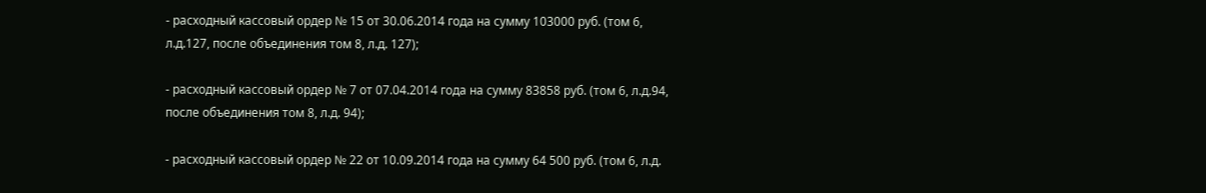- расходный кассовый ордер № 15 от 30.06.2014 года на сумму 103000 руб. (том 6, л.д.127, после объединения том 8, л.д. 127);

- расходный кассовый ордер № 7 от 07.04.2014 года на сумму 83858 руб. (том 6, л.д.94, после объединения том 8, л.д. 94);

- расходный кассовый ордер № 22 от 10.09.2014 года на сумму 64 500 руб. (том 6, л.д.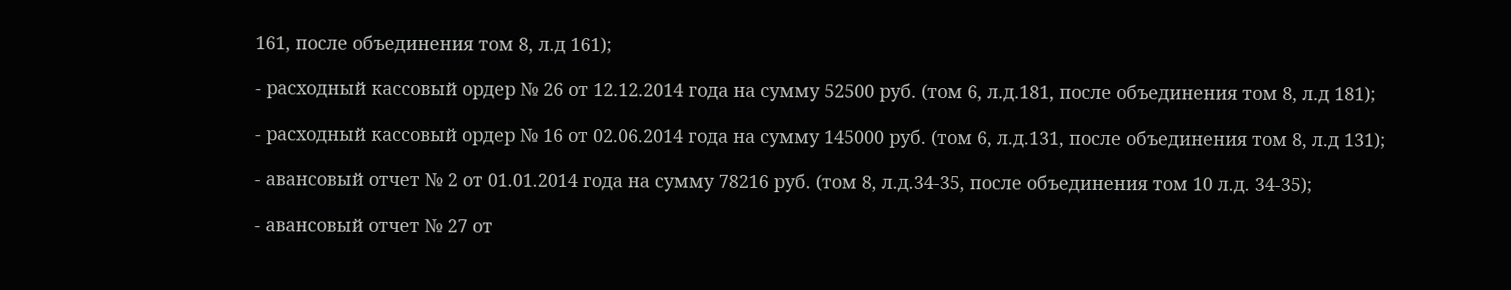161, после объединения том 8, л.д 161);

- расходный кассовый ордер № 26 от 12.12.2014 года на сумму 52500 руб. (том 6, л.д.181, после объединения том 8, л.д 181);

- расходный кассовый ордер № 16 от 02.06.2014 года на сумму 145000 руб. (том 6, л.д.131, после объединения том 8, л.д 131);

- авансовый отчет № 2 от 01.01.2014 года на сумму 78216 руб. (том 8, л.д.34-35, после объединения том 10 л.д. 34-35);

- авансовый отчет № 27 от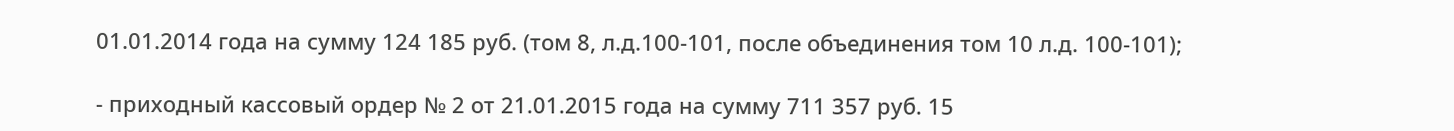01.01.2014 года на сумму 124 185 руб. (том 8, л.д.100-101, после объединения том 10 л.д. 100-101);

- приходный кассовый ордер № 2 от 21.01.2015 года на сумму 711 357 руб. 15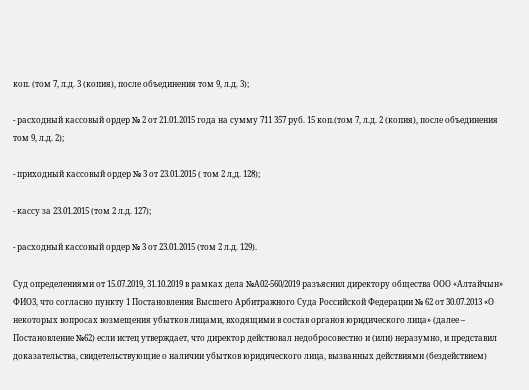коп. (том 7, л.д. 3 (копия), после объединения том 9, л.д. 3);

- расходный кассовый ордер № 2 от 21.01.2015 года на сумму 711 357 руб. 15 коп.(том 7, л.д. 2 (копия), после объединения том 9, л.д. 2);

- приходный кассовый ордер № 3 от 23.01.2015 ( том 2 л,д. 128);

- кассу за 23.01.2015 (том 2 л.д. 127);

- расходный кассовый ордер № 3 от 23.01.2015 (том 2 л.д. 129).

Суд определениями от 15.07.2019, 31.10.2019 в рамках дела №А02-560/2019 разъяснил директору общества ООО «Алтайчын» ФИО3, что согласно пункту 1 Постановления Высшего Арбитражного Суда Российской Федерации № 62 от 30.07.2013 «О некоторых вопросах возмещения убытков лицами, входящими в состав органов юридического лица» (далее – Постановление №62) если истец утверждает, что директор действовал недобросовестно и (или) неразумно, и представил доказательства, свидетельствующие о наличии убытков юридического лица, вызванных действиями (бездействием)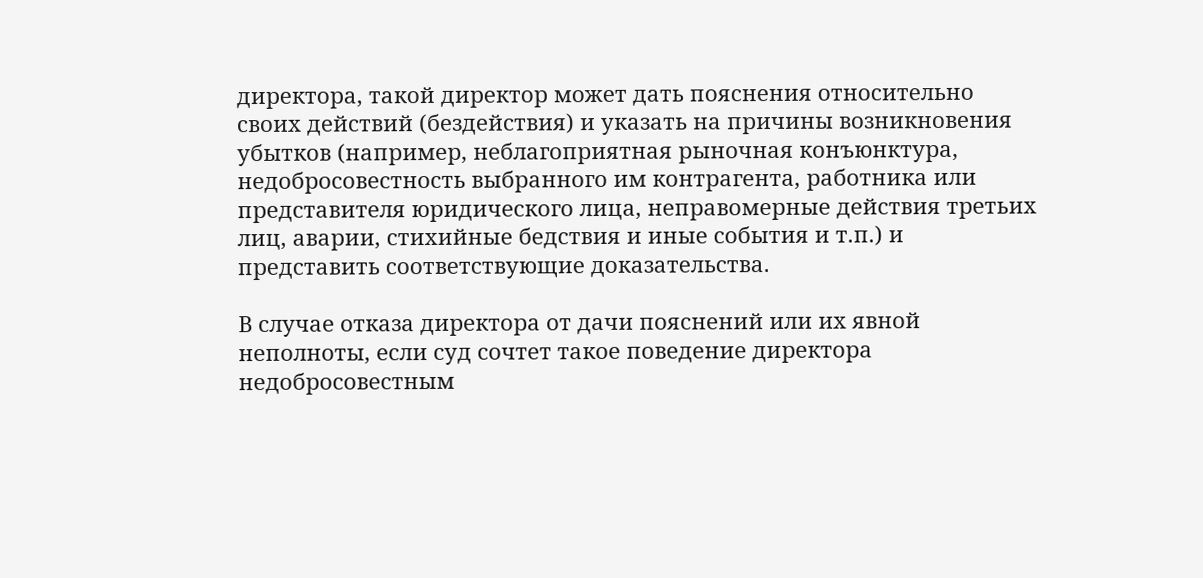директора, такой директор может дать пояснения относительно своих действий (бездействия) и указать на причины возникновения убытков (например, неблагоприятная рыночная конъюнктура, недобросовестность выбранного им контрагента, работника или представителя юридического лица, неправомерные действия третьих лиц, аварии, стихийные бедствия и иные события и т.п.) и представить соответствующие доказательства.

В случае отказа директора от дачи пояснений или их явной неполноты, если суд сочтет такое поведение директора недобросовестным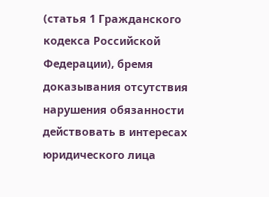(статья 1 Гражданского кодекса Российской Федерации), бремя доказывания отсутствия нарушения обязанности действовать в интересах юридического лица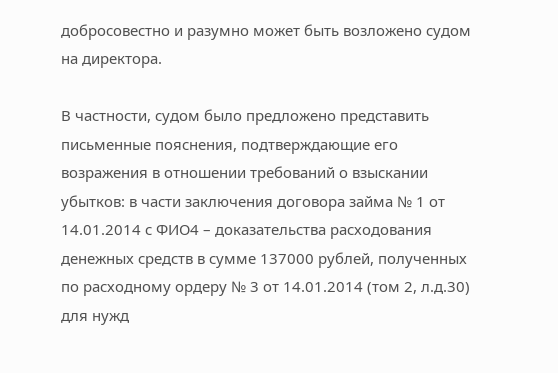добросовестно и разумно может быть возложено судом на директора.

В частности, судом было предложено представить письменные пояснения, подтверждающие его возражения в отношении требований о взыскании убытков: в части заключения договора займа № 1 от 14.01.2014 с ФИО4 – доказательства расходования денежных средств в сумме 137000 рублей, полученных по расходному ордеру № 3 от 14.01.2014 (том 2, л.д.30) для нужд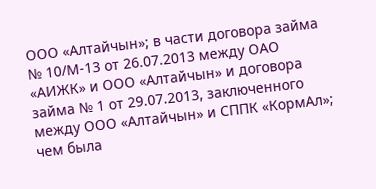ООО «Алтайчын»; в части договора займа № 10/М-13 от 26.07.2013 между ОАО «АИЖК» и ООО «Алтайчын» и договора займа № 1 от 29.07.2013, заключенного между ООО «Алтайчын» и СППК «КормАл»; чем была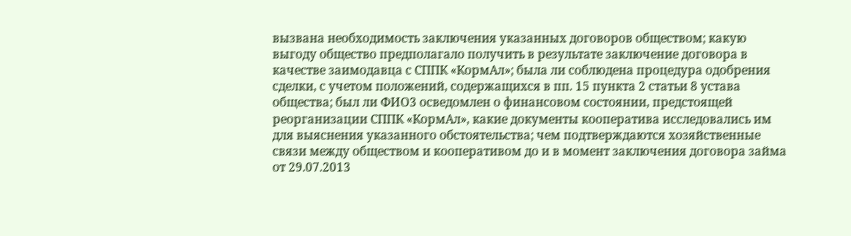вызвана необходимость заключения указанных договоров обществом; какую выгоду общество предполагало получить в результате заключение договора в качестве заимодавца с СППК «КормАл»; была ли соблюдена процедура одобрения сделки, с учетом положений, содержащихся в пп. 15 пункта 2 статьи 8 устава общества; был ли ФИО3 осведомлен о финансовом состоянии, предстоящей реорганизации СППК «КормАл», какие документы кооператива исследовались им для выяснения указанного обстоятельства; чем подтверждаются хозяйственные связи между обществом и кооперативом до и в момент заключения договора займа от 29.07.2013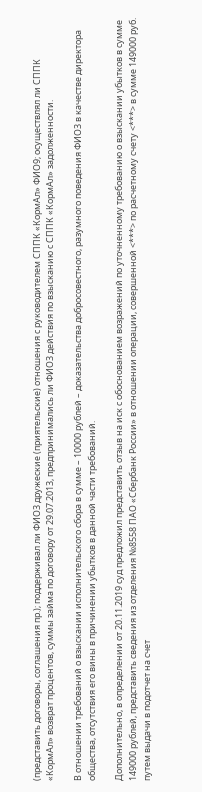(представить договоры, соглашения пр.); поддерживал ли ФИО3 дружеские (приятельские) отношения с руководителем СППК «КормАл» ФИО9; осуществлял ли СППК «КормАл» возврат процентов, суммы займа по договору от 29.07.2013, предпринимались ли ФИО3 действия по взысканию с СППК «КормАл» задолженности.

В отношении требований о взыскании исполнительского сбора в сумме – 10000 рублей – доказательства добросовестного, разумного поведения ФИО3 в качестве директора общества, отсутствия его вины в причинении убытков в данной части требований.

Дополнительно, в определении от 20.11.2019 суд предложил представить отзыв на иск с обоснованием возражений по уточненному требованию о взыскании убытков в сумме 149000 рублей, представить сведения из отделения №8558 ПАО «Сбербанк России» в отношении операции, совершенной <***> по расчетному счету <***> в сумме 149000 руб. путем выдачи в подотчет на счет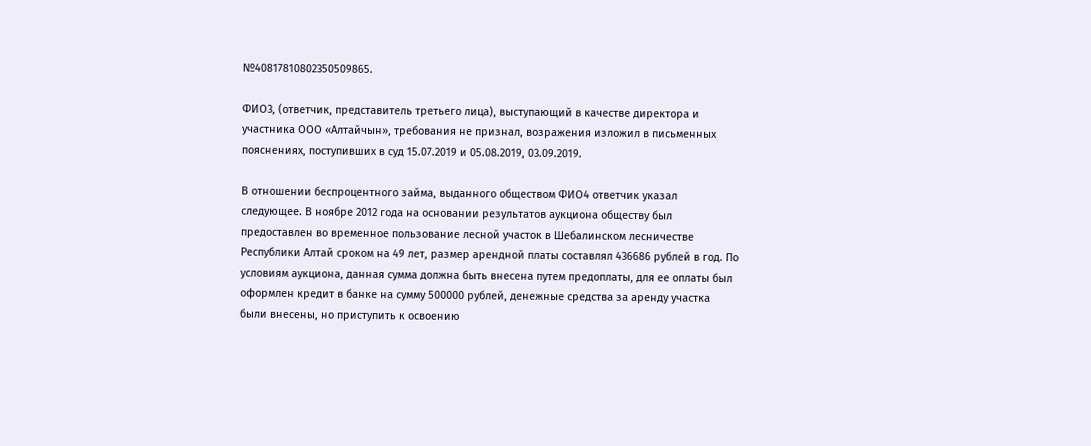№40817810802350509865.

ФИО3, (ответчик, представитель третьего лица), выступающий в качестве директора и участника ООО «Алтайчын», требования не признал, возражения изложил в письменных пояснениях, поступивших в суд 15.07.2019 и 05.08.2019, 03.09.2019.

В отношении беспроцентного займа, выданного обществом ФИО4 ответчик указал следующее. В ноябре 2012 года на основании результатов аукциона обществу был предоставлен во временное пользование лесной участок в Шебалинском лесничестве Республики Алтай сроком на 49 лет, размер арендной платы составлял 436686 рублей в год. По условиям аукциона, данная сумма должна быть внесена путем предоплаты, для ее оплаты был оформлен кредит в банке на сумму 500000 рублей, денежные средства за аренду участка были внесены, но приступить к освоению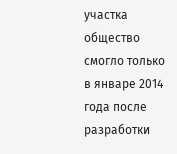участка общество смогло только в январе 2014 года после разработки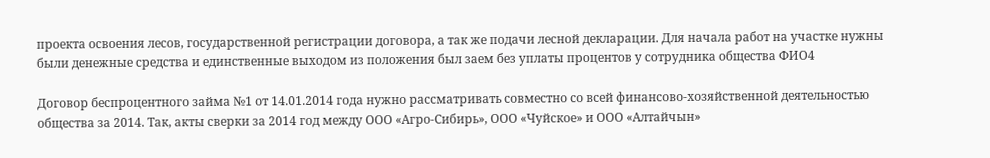проекта освоения лесов, государственной регистрации договора, а так же подачи лесной декларации. Для начала работ на участке нужны были денежные средства и единственные выходом из положения был заем без уплаты процентов у сотрудника общества ФИО4

Договор беспроцентного займа №1 от 14.01.2014 года нужно рассматривать совместно со всей финансово-хозяйственной деятельностью общества за 2014. Так, акты сверки за 2014 год между ООО «Агро-Сибирь», ООО «Чуйское» и ООО «Алтайчын»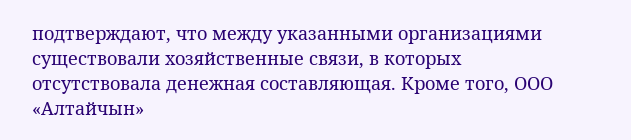подтверждают, что между указанными организациями существовали хозяйственные связи, в которых отсутствовала денежная составляющая. Кроме того, ООО «Алтайчын»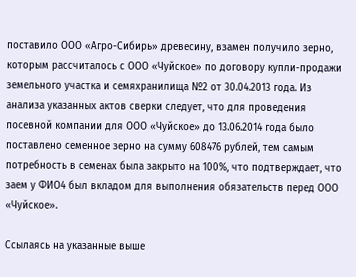поставило ООО «Агро-Сибирь» древесину, взамен получило зерно, которым рассчиталось с ООО «Чуйское» по договору купли-продажи земельного участка и семяхранилища №2 от 30.04.2013 года. Из анализа указанных актов сверки следует, что для проведения посевной компании для ООО «Чуйское» до 13.06.2014 года было поставлено семенное зерно на сумму 608476 рублей, тем самым потребность в семенах была закрыто на 100%, что подтверждает, что заем у ФИО4 был вкладом для выполнения обязательств перед ООО «Чуйское».

Ссылаясь на указанные выше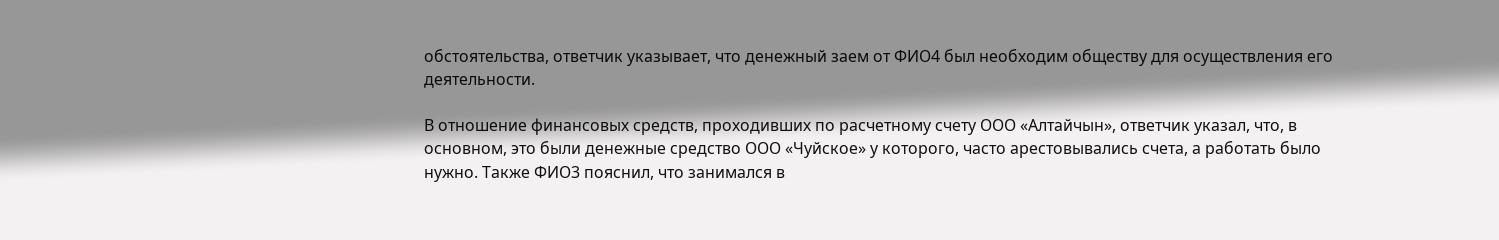обстоятельства, ответчик указывает, что денежный заем от ФИО4 был необходим обществу для осуществления его деятельности.

В отношение финансовых средств, проходивших по расчетному счету ООО «Алтайчын», ответчик указал, что, в основном, это были денежные средство ООО «Чуйское» у которого, часто арестовывались счета, а работать было нужно. Также ФИО3 пояснил, что занимался в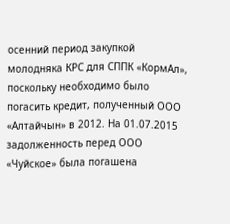осенний период закупкой молодняка КРС для СППК «КормАл», поскольку необходимо было погасить кредит, полученный ООО «Алтайчын» в 2012. На 01.07.2015 задолженность перед ООО «Чуйское» была погашена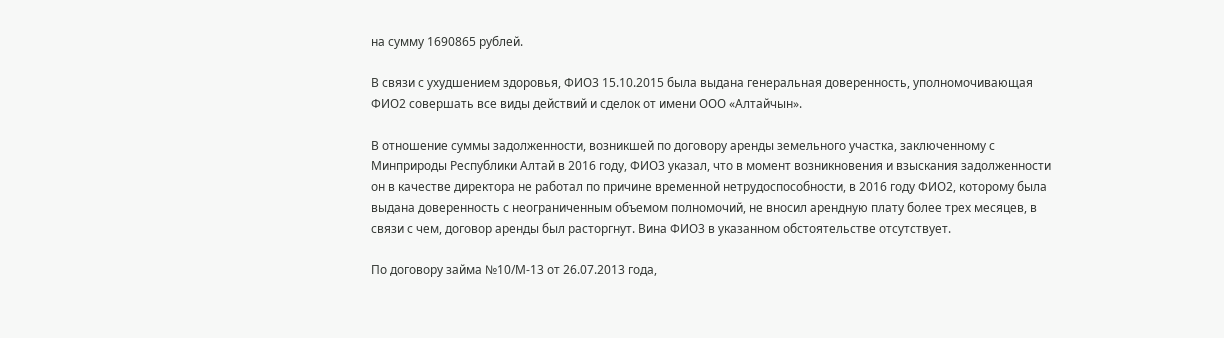на сумму 1690865 рублей.

В связи с ухудшением здоровья, ФИО3 15.10.2015 была выдана генеральная доверенность, уполномочивающая ФИО2 совершать все виды действий и сделок от имени ООО «Алтайчын».

В отношение суммы задолженности, возникшей по договору аренды земельного участка, заключенному с Минприроды Республики Алтай в 2016 году, ФИО3 указал, что в момент возникновения и взыскания задолженности он в качестве директора не работал по причине временной нетрудоспособности, в 2016 году ФИО2, которому была выдана доверенность с неограниченным объемом полномочий, не вносил арендную плату более трех месяцев, в связи с чем, договор аренды был расторгнут. Вина ФИО3 в указанном обстоятельстве отсутствует.

По договору займа №10/М-13 от 26.07.2013 года,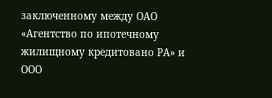заключенному между ОАО «Агентство по ипотечному жилищному кредитовано РА» и ООО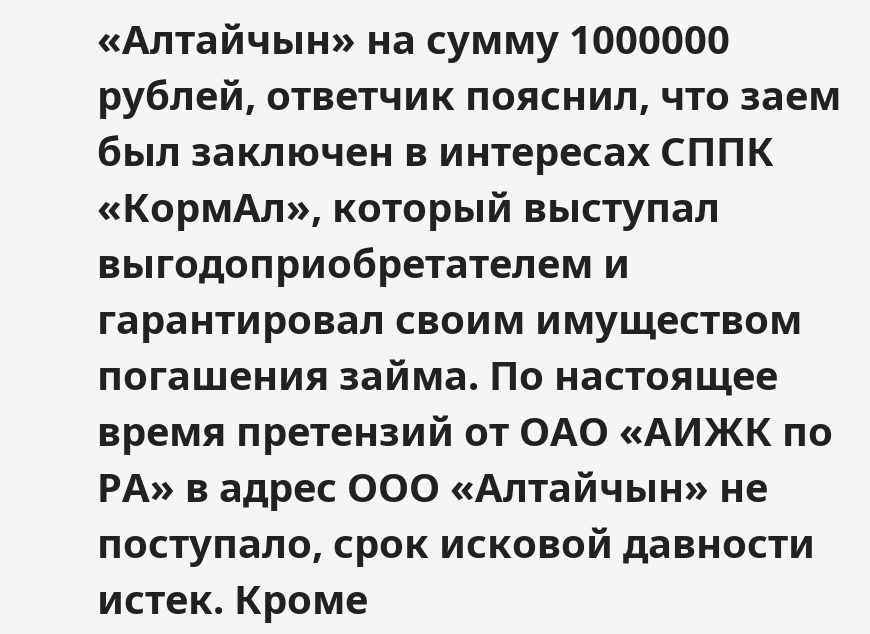«Алтайчын» на сумму 1000000 рублей, ответчик пояснил, что заем был заключен в интересах СППК «КормАл», который выступал выгодоприобретателем и гарантировал своим имуществом погашения займа. По настоящее время претензий от ОАО «АИЖК по РА» в адрес ООО «Алтайчын» не поступало, срок исковой давности истек. Кроме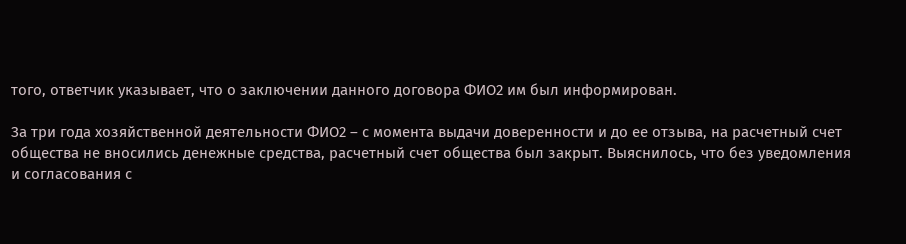того, ответчик указывает, что о заключении данного договора ФИО2 им был информирован.

За три года хозяйственной деятельности ФИО2 – с момента выдачи доверенности и до ее отзыва, на расчетный счет общества не вносились денежные средства, расчетный счет общества был закрыт. Выяснилось, что без уведомления и согласования с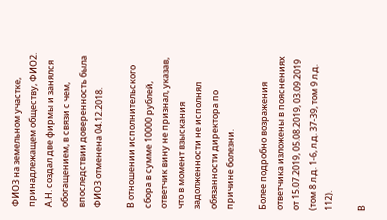ФИО3 на земельном участке, принадлежащем обществу, ФИО2. А.Н. создал две фирмы и занялся обогащением, в связи с чем, впоследствии доверенность была ФИО3 отменена 04.12.2018.

В отношении исполнительского сбора в сумме 10000 рублей, ответчик вину не признал, указав, что в момент взыскания задолженности не исполнял обязанности директора по причине болезни.

Более подробно возражения ответчика изложены в пояснениях от 15.07.2019, 05.08.2019, 03.09.2019 (том 8 л.д. 1-6, л.д. 37-39, том 9 л.д. 112).

В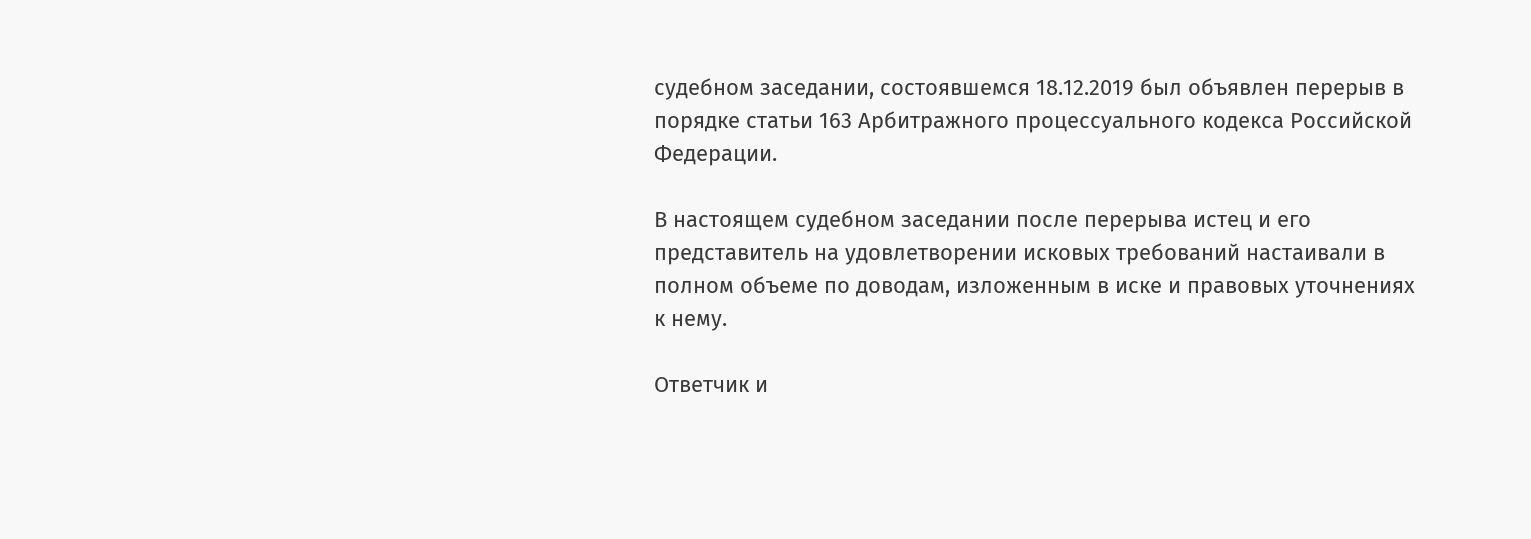судебном заседании, состоявшемся 18.12.2019 был объявлен перерыв в порядке статьи 163 Арбитражного процессуального кодекса Российской Федерации.

В настоящем судебном заседании после перерыва истец и его представитель на удовлетворении исковых требований настаивали в полном объеме по доводам, изложенным в иске и правовых уточнениях к нему.

Ответчик и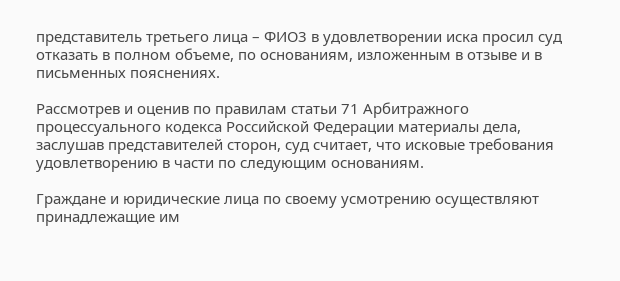представитель третьего лица – ФИО3 в удовлетворении иска просил суд отказать в полном объеме, по основаниям, изложенным в отзыве и в письменных пояснениях.

Рассмотрев и оценив по правилам статьи 71 Арбитражного процессуального кодекса Российской Федерации материалы дела, заслушав представителей сторон, суд считает, что исковые требования удовлетворению в части по следующим основаниям.

Граждане и юридические лица по своему усмотрению осуществляют принадлежащие им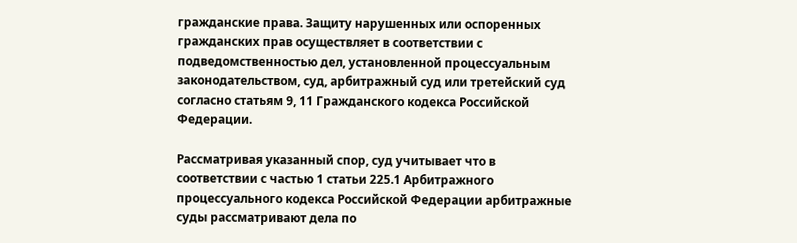гражданские права. Защиту нарушенных или оспоренных гражданских прав осуществляет в соответствии с подведомственностью дел, установленной процессуальным законодательством, суд, арбитражный суд или третейский суд согласно статьям 9, 11 Гражданского кодекса Российской Федерации.

Рассматривая указанный спор, суд учитывает что в соответствии с частью 1 статьи 225.1 Арбитражного процессуального кодекса Российской Федерации арбитражные суды рассматривают дела по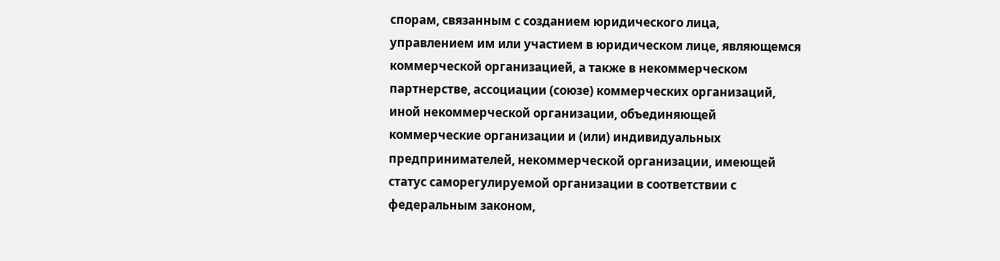спорам, связанным с созданием юридического лица, управлением им или участием в юридическом лице, являющемся коммерческой организацией, а также в некоммерческом партнерстве, ассоциации (союзе) коммерческих организаций, иной некоммерческой организации, объединяющей коммерческие организации и (или) индивидуальных предпринимателей, некоммерческой организации, имеющей статус саморегулируемой организации в соответствии с федеральным законом,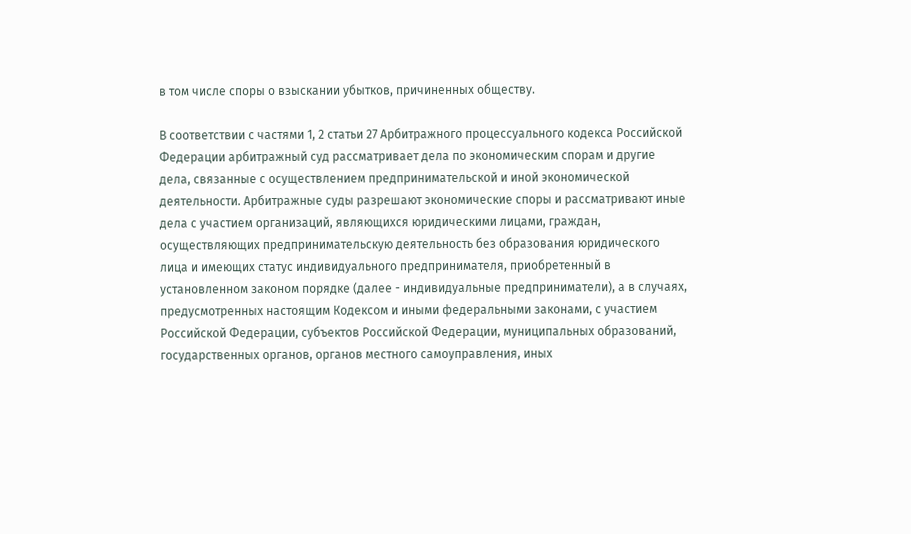в том числе споры о взыскании убытков, причиненных обществу.

В соответствии с частями 1, 2 статьи 27 Арбитражного процессуального кодекса Российской Федерации арбитражный суд рассматривает дела по экономическим спорам и другие дела, связанные с осуществлением предпринимательской и иной экономической деятельности. Арбитражные суды разрешают экономические споры и рассматривают иные дела с участием организаций, являющихся юридическими лицами, граждан, осуществляющих предпринимательскую деятельность без образования юридического лица и имеющих статус индивидуального предпринимателя, приобретенный в установленном законом порядке (далее - индивидуальные предприниматели), а в случаях, предусмотренных настоящим Кодексом и иными федеральными законами, с участием Российской Федерации, субъектов Российской Федерации, муниципальных образований, государственных органов, органов местного самоуправления, иных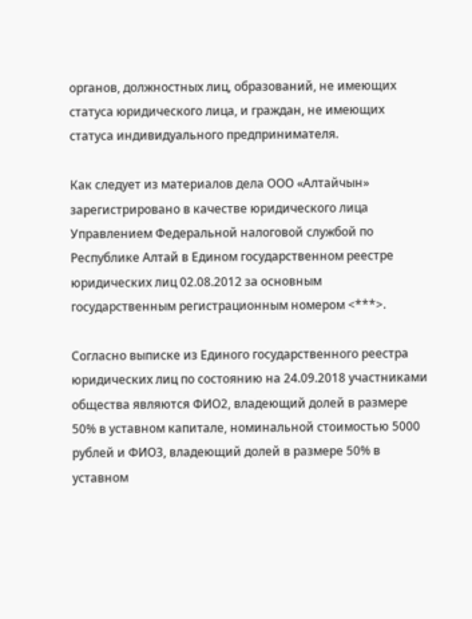органов, должностных лиц, образований, не имеющих статуса юридического лица, и граждан, не имеющих статуса индивидуального предпринимателя.

Как следует из материалов дела ООО «Алтайчын» зарегистрировано в качестве юридического лица Управлением Федеральной налоговой службой по Республике Алтай в Едином государственном реестре юридических лиц 02.08.2012 за основным государственным регистрационным номером <***>.

Согласно выписке из Единого государственного реестра юридических лиц по состоянию на 24.09.2018 участниками общества являются ФИО2, владеющий долей в размере 50% в уставном капитале, номинальной стоимостью 5000 рублей и ФИО3, владеющий долей в размере 50% в уставном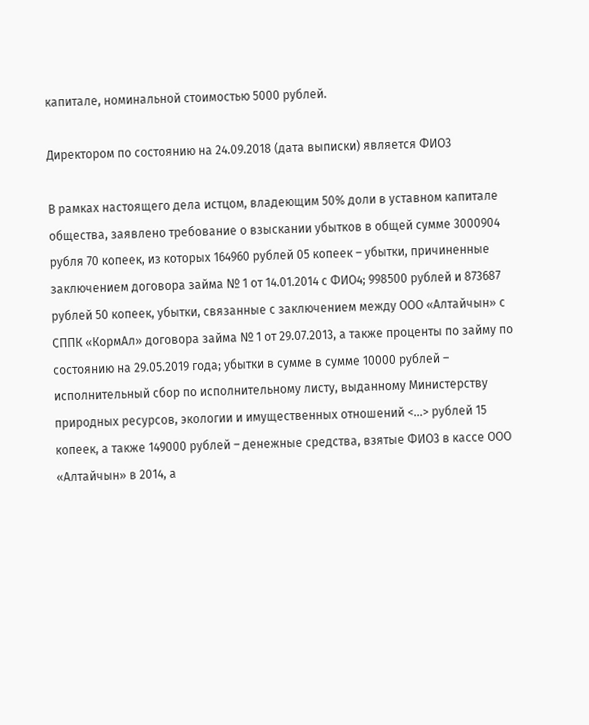капитале, номинальной стоимостью 5000 рублей.

Директором по состоянию на 24.09.2018 (дата выписки) является ФИО3

В рамках настоящего дела истцом, владеющим 50% доли в уставном капитале общества, заявлено требование о взыскании убытков в общей сумме 3000904 рубля 70 копеек, из которых 164960 рублей 05 копеек – убытки, причиненные заключением договора займа № 1 от 14.01.2014 с ФИО4; 998500 рублей и 873687 рублей 50 копеек, убытки, связанные с заключением между ООО «Алтайчын» с СППК «КормАл» договора займа № 1 от 29.07.2013, а также проценты по займу по состоянию на 29.05.2019 года; убытки в сумме в сумме 10000 рублей – исполнительный сбор по исполнительному листу, выданному Министерству природных ресурсов, экологии и имущественных отношений <...> рублей 15 копеек, а также 149000 рублей – денежные средства, взятые ФИО3 в кассе ООО «Алтайчын» в 2014, а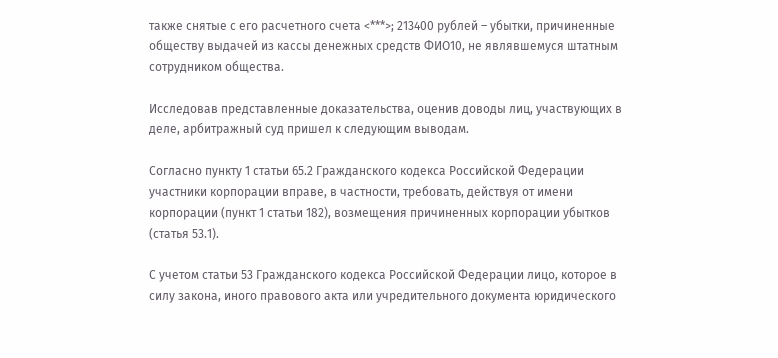также снятые с его расчетного счета <***>; 213400 рублей – убытки, причиненные обществу выдачей из кассы денежных средств ФИО10, не являвшемуся штатным сотрудником общества.

Исследовав представленные доказательства, оценив доводы лиц, участвующих в деле, арбитражный суд пришел к следующим выводам.

Согласно пункту 1 статьи 65.2 Гражданского кодекса Российской Федерации участники корпорации вправе, в частности, требовать, действуя от имени корпорации (пункт 1 статьи 182), возмещения причиненных корпорации убытков (статья 53.1).

С учетом статьи 53 Гражданского кодекса Российской Федерации лицо, которое в силу закона, иного правового акта или учредительного документа юридического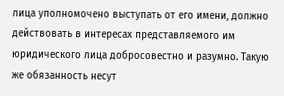лица уполномочено выступать от его имени, должно действовать в интересах представляемого им юридического лица добросовестно и разумно. Такую же обязанность несут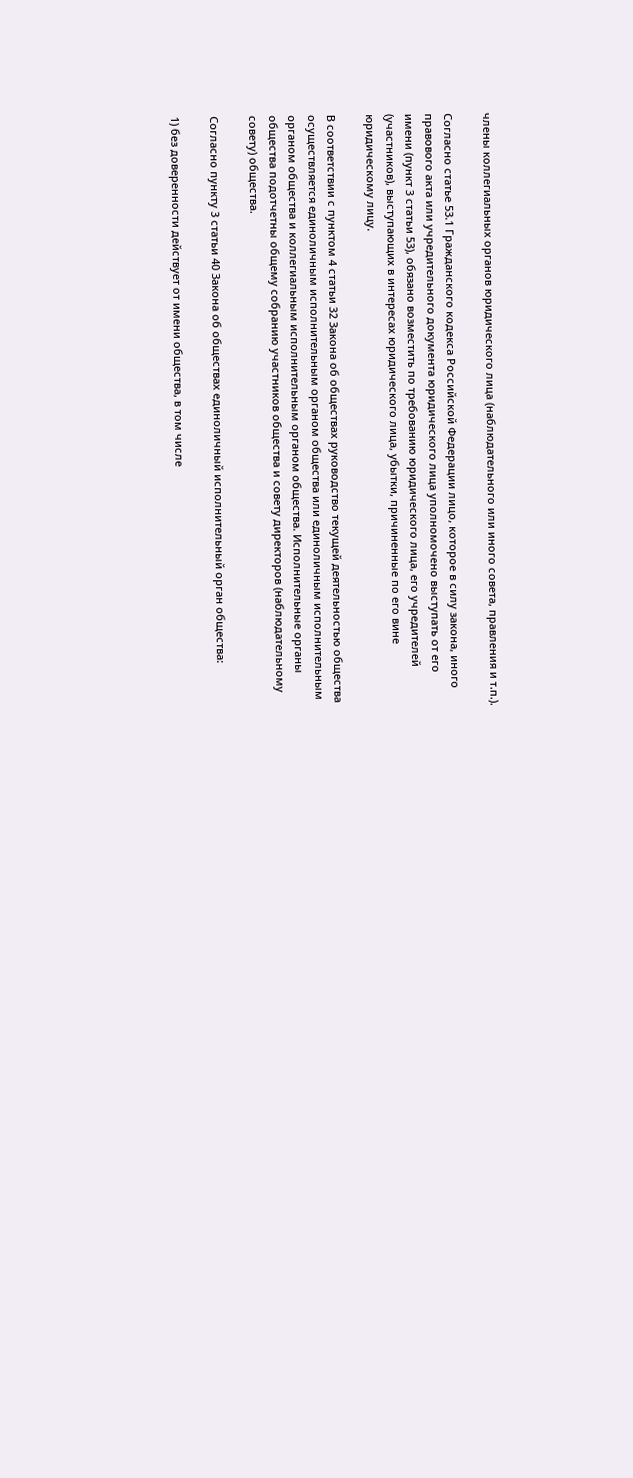члены коллегиальных органов юридического лица (наблюдательного или иного совета, правления и т.п.).

Согласно статье 53.1 Гражданского кодекса Российской Федерации лицо, которое в силу закона, иного правового акта или учредительного документа юридического лица уполномочено выступать от его имени (пункт 3 статьи 53), обязано возместить по требованию юридического лица, его учредителей (участников), выступающих в интересах юридического лица, убытки, причиненные по его вине юридическому лицу.

В соответствии с пунктом 4 статьи 32 Закона об обществах руководство текущей деятельностью общества осуществляется единоличным исполнительным органом общества или единоличным исполнительным органом общества и коллегиальным исполнительным органом общества. Исполнительные органы общества подотчетны общему собранию участников общества и совету директоров (наблюдательному совету) общества.

Согласно пункту 3 статьи 40 Закона об обществах единоличный исполнительный орган общества:

1) без доверенности действует от имени общества, в том числе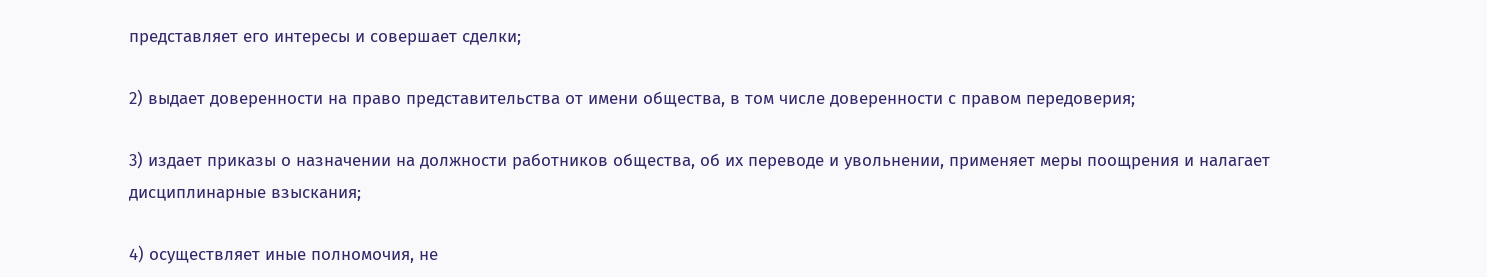представляет его интересы и совершает сделки;

2) выдает доверенности на право представительства от имени общества, в том числе доверенности с правом передоверия;

3) издает приказы о назначении на должности работников общества, об их переводе и увольнении, применяет меры поощрения и налагает дисциплинарные взыскания;

4) осуществляет иные полномочия, не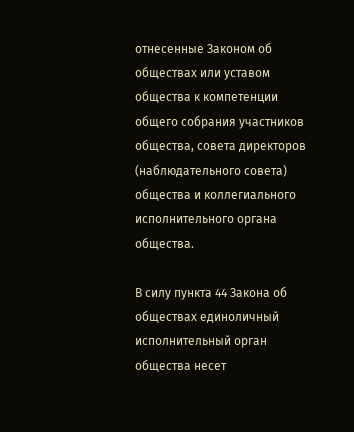отнесенные Законом об обществах или уставом общества к компетенции общего собрания участников общества, совета директоров (наблюдательного совета) общества и коллегиального исполнительного органа общества.

В силу пункта 44 Закона об обществах единоличный исполнительный орган общества несет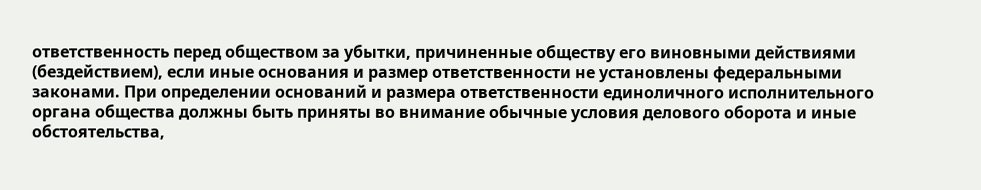ответственность перед обществом за убытки, причиненные обществу его виновными действиями (бездействием), если иные основания и размер ответственности не установлены федеральными законами. При определении оснований и размера ответственности единоличного исполнительного органа общества должны быть приняты во внимание обычные условия делового оборота и иные обстоятельства,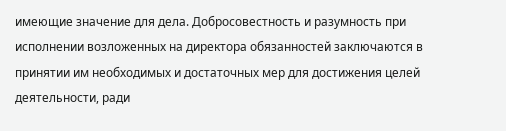имеющие значение для дела. Добросовестность и разумность при исполнении возложенных на директора обязанностей заключаются в принятии им необходимых и достаточных мер для достижения целей деятельности, ради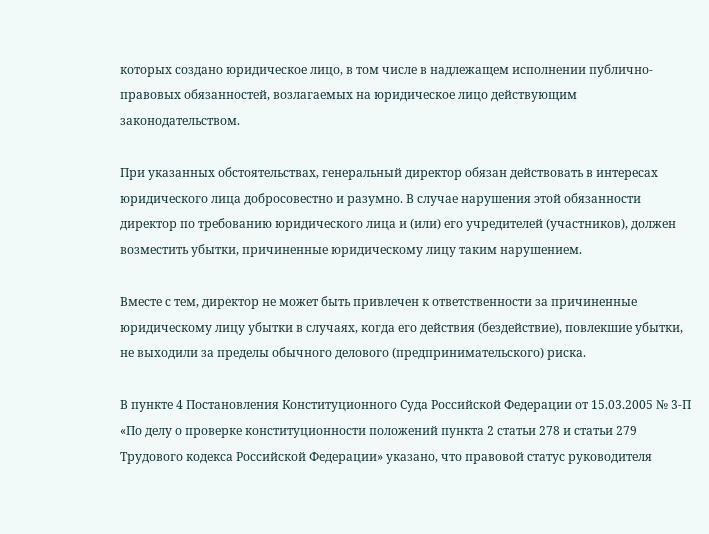которых создано юридическое лицо, в том числе в надлежащем исполнении публично-правовых обязанностей, возлагаемых на юридическое лицо действующим законодательством.

При указанных обстоятельствах, генеральный директор обязан действовать в интересах юридического лица добросовестно и разумно. В случае нарушения этой обязанности директор по требованию юридического лица и (или) его учредителей (участников), должен возместить убытки, причиненные юридическому лицу таким нарушением.

Вместе с тем, директор не может быть привлечен к ответственности за причиненные юридическому лицу убытки в случаях, когда его действия (бездействие), повлекшие убытки, не выходили за пределы обычного делового (предпринимательского) риска.

В пункте 4 Постановления Конституционного Суда Российской Федерации от 15.03.2005 № 3-П «По делу о проверке конституционности положений пункта 2 статьи 278 и статьи 279 Трудового кодекса Российской Федерации» указано, что правовой статус руководителя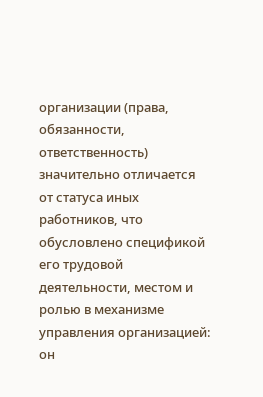организации (права, обязанности, ответственность) значительно отличается от статуса иных работников, что обусловлено спецификой его трудовой деятельности, местом и ролью в механизме управления организацией: он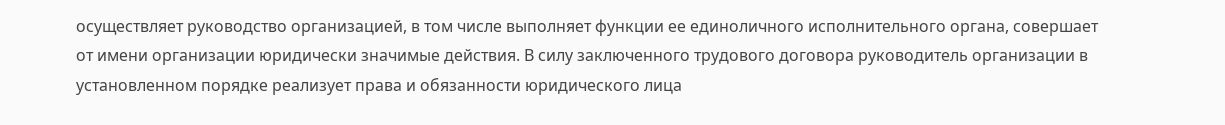осуществляет руководство организацией, в том числе выполняет функции ее единоличного исполнительного органа, совершает от имени организации юридически значимые действия. В силу заключенного трудового договора руководитель организации в установленном порядке реализует права и обязанности юридического лица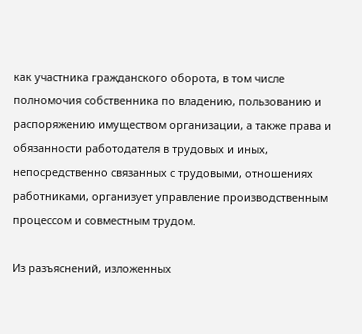как участника гражданского оборота, в том числе полномочия собственника по владению, пользованию и распоряжению имуществом организации, а также права и обязанности работодателя в трудовых и иных, непосредственно связанных с трудовыми, отношениях работниками, организует управление производственным процессом и совместным трудом.

Из разъяснений, изложенных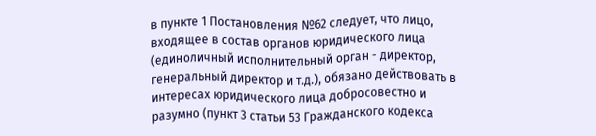в пункте 1 Постановления №62 следует, что лицо, входящее в состав органов юридического лица (единоличный исполнительный орган - директор, генеральный директор и т.д.), обязано действовать в интересах юридического лица добросовестно и разумно (пункт 3 статьи 53 Гражданского кодекса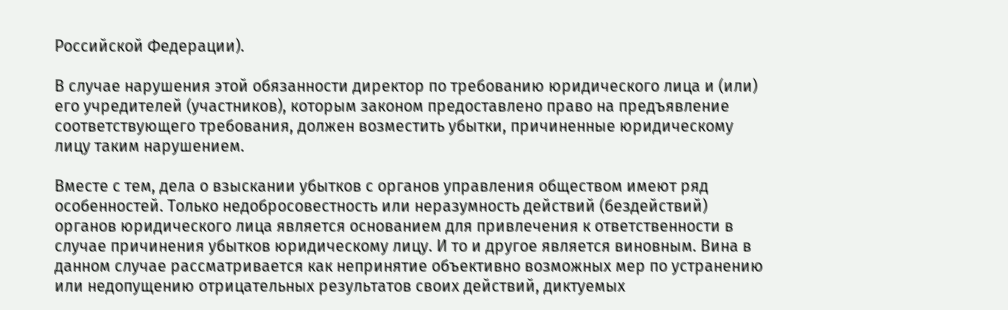Российской Федерации).

В случае нарушения этой обязанности директор по требованию юридического лица и (или) его учредителей (участников), которым законом предоставлено право на предъявление соответствующего требования, должен возместить убытки, причиненные юридическому лицу таким нарушением.

Вместе с тем, дела о взыскании убытков с органов управления обществом имеют ряд особенностей. Только недобросовестность или неразумность действий (бездействий) органов юридического лица является основанием для привлечения к ответственности в случае причинения убытков юридическому лицу. И то и другое является виновным. Вина в данном случае рассматривается как непринятие объективно возможных мер по устранению или недопущению отрицательных результатов своих действий, диктуемых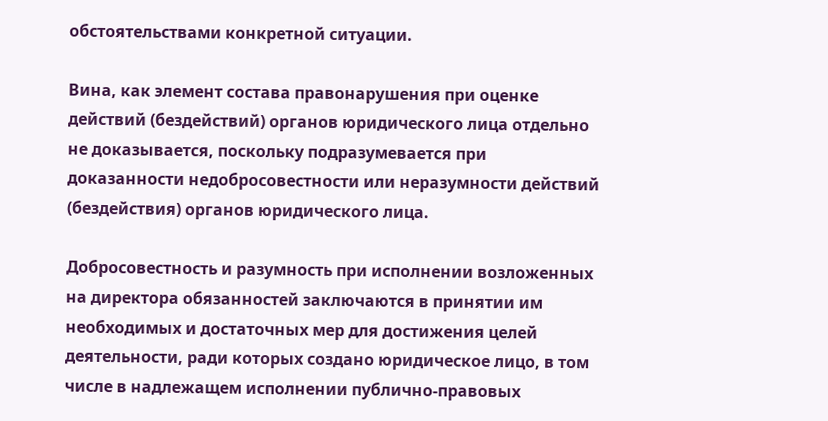обстоятельствами конкретной ситуации.

Вина, как элемент состава правонарушения при оценке действий (бездействий) органов юридического лица отдельно не доказывается, поскольку подразумевается при доказанности недобросовестности или неразумности действий (бездействия) органов юридического лица.

Добросовестность и разумность при исполнении возложенных на директора обязанностей заключаются в принятии им необходимых и достаточных мер для достижения целей деятельности, ради которых создано юридическое лицо, в том числе в надлежащем исполнении публично-правовых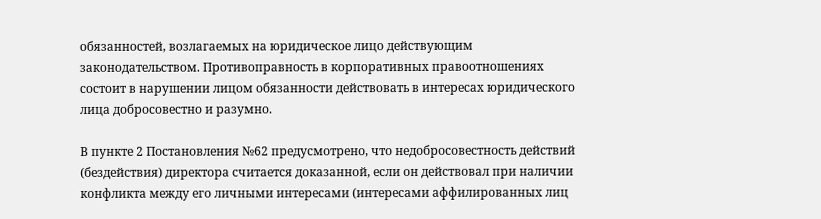обязанностей, возлагаемых на юридическое лицо действующим законодательством. Противоправность в корпоративных правоотношениях состоит в нарушении лицом обязанности действовать в интересах юридического лица добросовестно и разумно.

В пункте 2 Постановления №62 предусмотрено, что недобросовестность действий (бездействия) директора считается доказанной, если он действовал при наличии конфликта между его личными интересами (интересами аффилированных лиц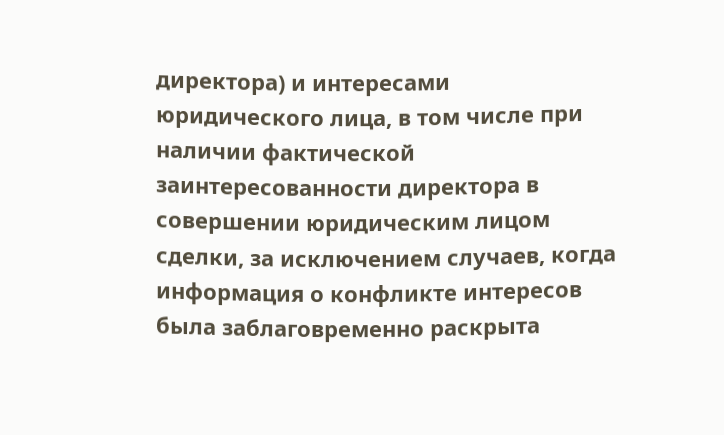директора) и интересами юридического лица, в том числе при наличии фактической заинтересованности директора в совершении юридическим лицом сделки, за исключением случаев, когда информация о конфликте интересов была заблаговременно раскрыта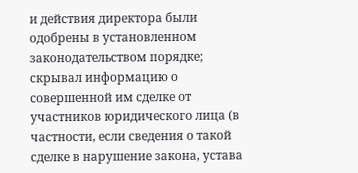и действия директора были одобрены в установленном законодательством порядке; скрывал информацию о совершенной им сделке от участников юридического лица (в частности, если сведения о такой сделке в нарушение закона, устава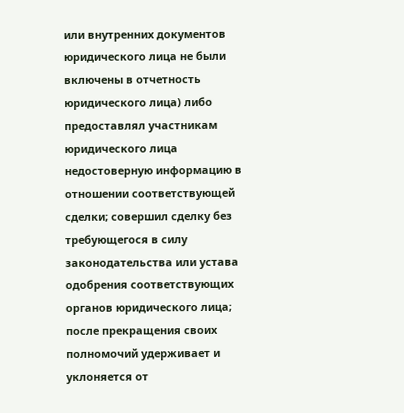или внутренних документов юридического лица не были включены в отчетность юридического лица) либо предоставлял участникам юридического лица недостоверную информацию в отношении соответствующей сделки; совершил сделку без требующегося в силу законодательства или устава одобрения соответствующих органов юридического лица; после прекращения своих полномочий удерживает и уклоняется от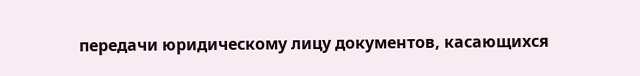передачи юридическому лицу документов, касающихся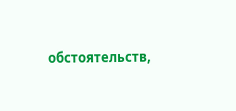обстоятельств,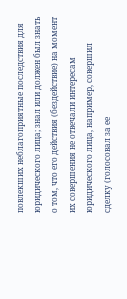повлекших неблагоприятные последствия для юридического лица; знал или должен был знать о том, что его действия (бездействие) на момент их совершения не отвечали интересам юридического лица, например, совершил сделку (голосовал за ее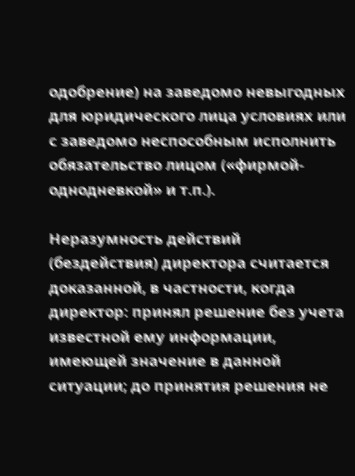одобрение) на заведомо невыгодных для юридического лица условиях или с заведомо неспособным исполнить обязательство лицом («фирмой-однодневкой» и т.п.).

Неразумность действий (бездействия) директора считается доказанной, в частности, когда директор: принял решение без учета известной ему информации, имеющей значение в данной ситуации; до принятия решения не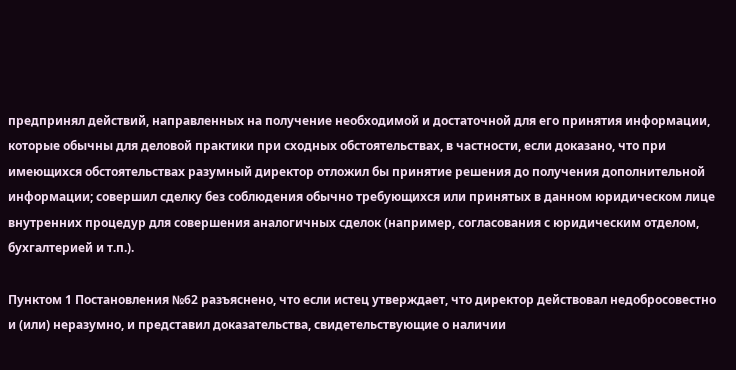предпринял действий, направленных на получение необходимой и достаточной для его принятия информации, которые обычны для деловой практики при сходных обстоятельствах, в частности, если доказано, что при имеющихся обстоятельствах разумный директор отложил бы принятие решения до получения дополнительной информации; совершил сделку без соблюдения обычно требующихся или принятых в данном юридическом лице внутренних процедур для совершения аналогичных сделок (например, согласования с юридическим отделом, бухгалтерией и т.п.).

Пунктом 1 Постановления №62 разъяснено, что если истец утверждает, что директор действовал недобросовестно и (или) неразумно, и представил доказательства, свидетельствующие о наличии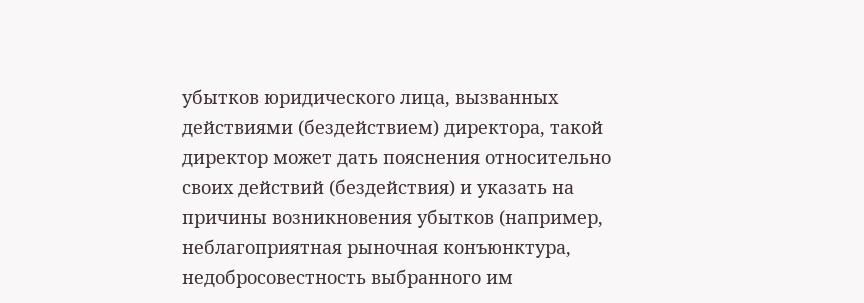убытков юридического лица, вызванных действиями (бездействием) директора, такой директор может дать пояснения относительно своих действий (бездействия) и указать на причины возникновения убытков (например, неблагоприятная рыночная конъюнктура, недобросовестность выбранного им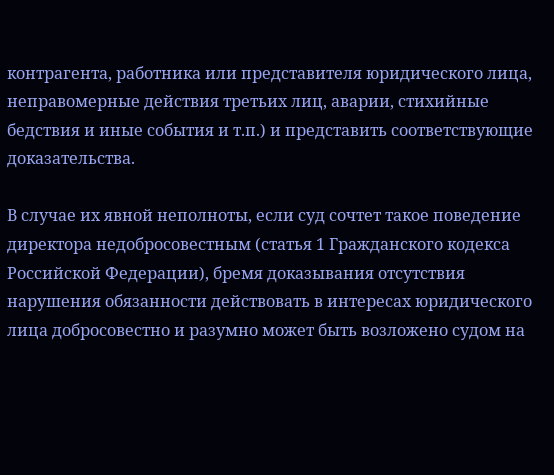контрагента, работника или представителя юридического лица, неправомерные действия третьих лиц, аварии, стихийные бедствия и иные события и т.п.) и представить соответствующие доказательства.

В случае их явной неполноты, если суд сочтет такое поведение директора недобросовестным (статья 1 Гражданского кодекса Российской Федерации), бремя доказывания отсутствия нарушения обязанности действовать в интересах юридического лица добросовестно и разумно может быть возложено судом на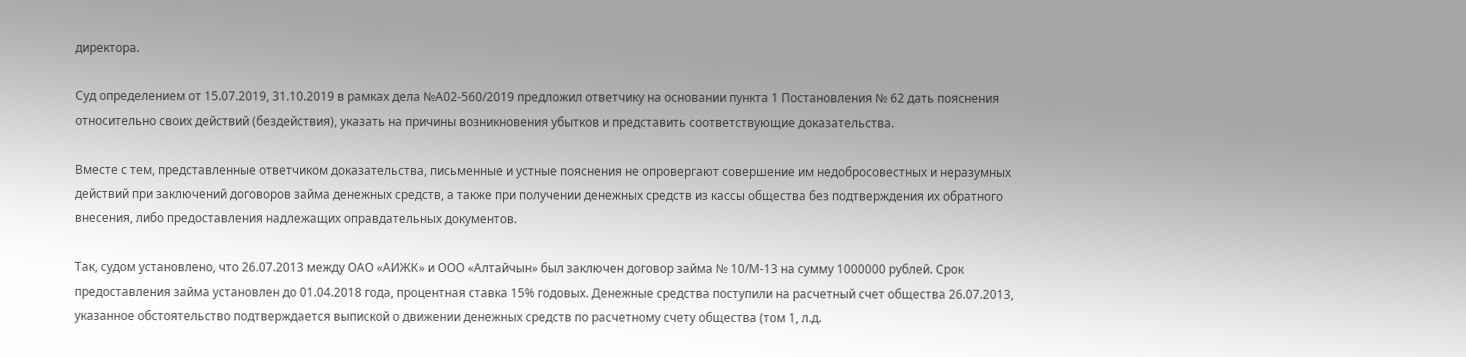директора.

Суд определением от 15.07.2019, 31.10.2019 в рамках дела №А02-560/2019 предложил ответчику на основании пункта 1 Постановления № 62 дать пояснения относительно своих действий (бездействия), указать на причины возникновения убытков и представить соответствующие доказательства.

Вместе с тем, представленные ответчиком доказательства, письменные и устные пояснения не опровергают совершение им недобросовестных и неразумных действий при заключений договоров займа денежных средств, а также при получении денежных средств из кассы общества без подтверждения их обратного внесения, либо предоставления надлежащих оправдательных документов.

Так, судом установлено, что 26.07.2013 между ОАО «АИЖК» и ООО «Алтайчын» был заключен договор займа № 10/М-13 на сумму 1000000 рублей. Срок предоставления займа установлен до 01.04.2018 года, процентная ставка 15% годовых. Денежные средства поступили на расчетный счет общества 26.07.2013, указанное обстоятельство подтверждается выпиской о движении денежных средств по расчетному счету общества (том 1, л.д.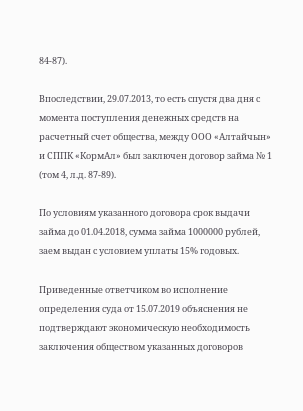84-87).

Впоследствии, 29.07.2013, то есть спустя два дня с момента поступления денежных средств на расчетный счет общества, между ООО «Алтайчын» и СППК «КормАл» был заключен договор займа № 1 (том 4, л.д. 87-89).

По условиям указанного договора срок выдачи займа до 01.04.2018, сумма займа 1000000 рублей, заем выдан с условием уплаты 15% годовых.

Приведенные ответчиком во исполнение определения суда от 15.07.2019 объяснения не подтверждают экономическую необходимость заключения обществом указанных договоров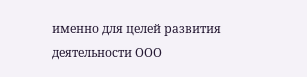именно для целей развития деятельности ООО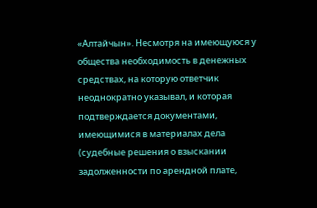«Алтайчын». Несмотря на имеющуюся у общества необходимость в денежных средствах, на которую ответчик неоднократно указывал, и которая подтверждается документами, имеющимися в материалах дела (судебные решения о взыскании задолженности по арендной плате,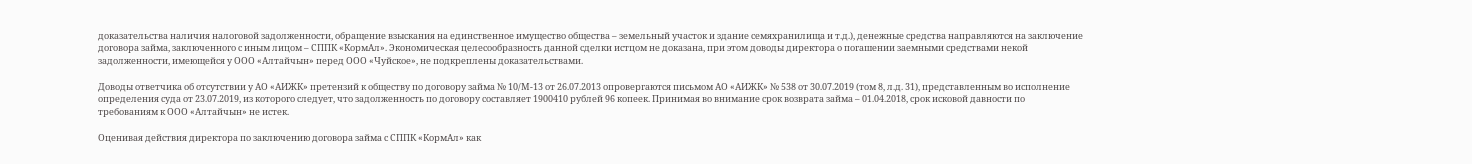доказательства наличия налоговой задолженности, обращение взыскания на единственное имущество общества – земельный участок и здание семяхранилища и т.д.), денежные средства направляются на заключение договора займа, заключенного с иным лицом – СППК «КормАл». Экономическая целесообразность данной сделки истцом не доказана, при этом доводы директора о погашении заемными средствами некой задолженности, имеющейся у ООО «Алтайчын» перед ООО «Чуйское», не подкреплены доказательствами.

Доводы ответчика об отсутствии у АО «АИЖК» претензий к обществу по договору займа № 10/М-13 от 26.07.2013 опровергаются письмом АО «АИЖК» № 538 от 30.07.2019 (том 8, л.д. 31), представленным во исполнение определения суда от 23.07.2019, из которого следует, что задолженность по договору составляет 1900410 рублей 96 копеек. Принимая во внимание срок возврата займа – 01.04.2018, срок исковой давности по требованиям к ООО «Алтайчын» не истек.

Оценивая действия директора по заключению договора займа с СППК «КормАл» как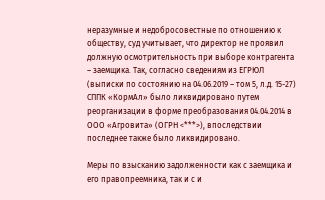неразумные и недобросовестные по отношению к обществу, суд учитывает, что директор не проявил должную осмотрительность при выборе контрагента – заемщика. Так, согласно сведениям из ЕГРЮЛ (выписки по состоянию на 04.06.2019 – том 5, л.д. 15-27) СППК «КормАл» было ликвидировано путем реорганизации в форме преобразования 04.04.2014 в ООО «Агровита» (ОГРН <***>), впоследствии последнее также было ликвидировано.

Меры по взысканию задолженности как с заемщика и его правопреемника, так и с и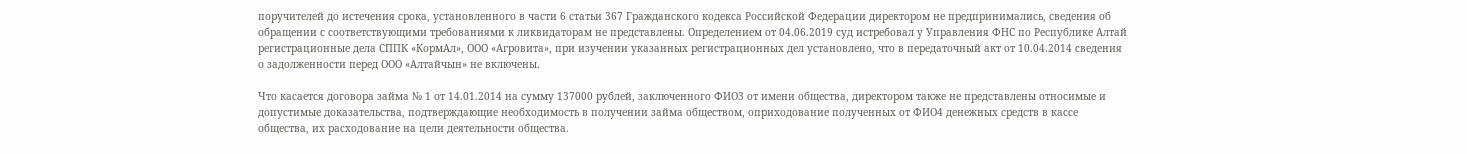поручителей до истечения срока, установленного в части 6 статьи 367 Гражданского кодекса Российской Федерации директором не предпринимались, сведения об обращении с соответствующими требованиями к ликвидаторам не представлены. Определением от 04.06.2019 суд истребовал у Управления ФНС по Республике Алтай регистрационные дела СППК «КормАл», ООО «Агровита», при изучении указанных регистрационных дел установлено, что в передаточный акт от 10.04.2014 сведения о задолженности перед ООО «Алтайчын» не включены.

Что касается договора займа № 1 от 14.01.2014 на сумму 137000 рублей, заключенного ФИО3 от имени общества, директором также не представлены относимые и допустимые доказательства, подтверждающие необходимость в получении займа обществом, оприходование полученных от ФИО4 денежных средств в кассе общества, их расходование на цели деятельности общества.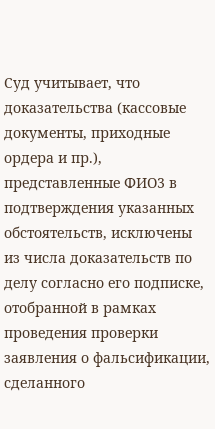Суд учитывает, что доказательства (кассовые документы, приходные ордера и пр.), представленные ФИО3 в подтверждения указанных обстоятельств, исключены из числа доказательств по делу согласно его подписке, отобранной в рамках проведения проверки заявления о фальсификации, сделанного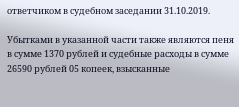ответчиком в судебном заседании 31.10.2019.

Убытками в указанной части также являются пеня в сумме 1370 рублей и судебные расходы в сумме 26590 рублей 05 копеек, взысканные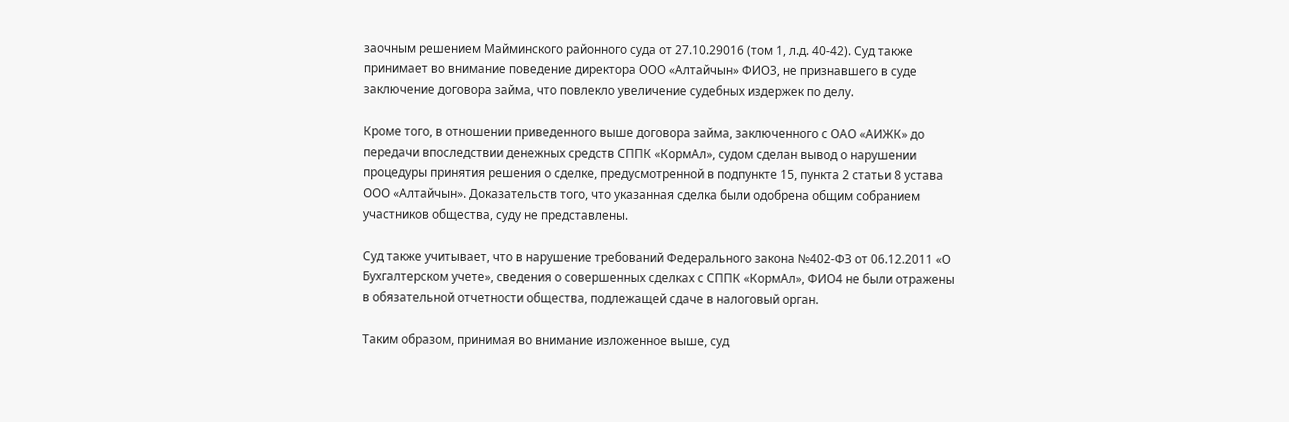заочным решением Майминского районного суда от 27.10.29016 (том 1, л.д. 40-42). Суд также принимает во внимание поведение директора ООО «Алтайчын» ФИО3, не признавшего в суде заключение договора займа, что повлекло увеличение судебных издержек по делу.

Кроме того, в отношении приведенного выше договора займа, заключенного с ОАО «АИЖК» до передачи впоследствии денежных средств СППК «КормАл», судом сделан вывод о нарушении процедуры принятия решения о сделке, предусмотренной в подпункте 15, пункта 2 статьи 8 устава ООО «Алтайчын». Доказательств того, что указанная сделка были одобрена общим собранием участников общества, суду не представлены.

Суд также учитывает, что в нарушение требований Федерального закона №402-ФЗ от 06.12.2011 «О Бухгалтерском учете», сведения о совершенных сделках с СППК «КормАл», ФИО4 не были отражены в обязательной отчетности общества, подлежащей сдаче в налоговый орган.

Таким образом, принимая во внимание изложенное выше, суд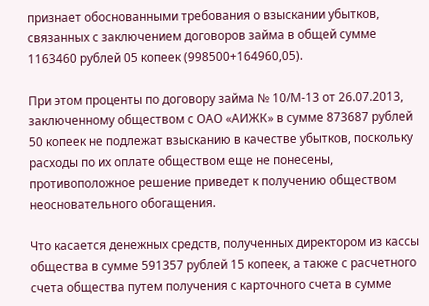признает обоснованными требования о взыскании убытков, связанных с заключением договоров займа в общей сумме 1163460 рублей 05 копеек (998500+164960,05).

При этом проценты по договору займа № 10/М-13 от 26.07.2013, заключенному обществом с ОАО «АИЖК» в сумме 873687 рублей 50 копеек не подлежат взысканию в качестве убытков, поскольку расходы по их оплате обществом еще не понесены, противоположное решение приведет к получению обществом неосновательного обогащения.

Что касается денежных средств, полученных директором из кассы общества в сумме 591357 рублей 15 копеек, а также с расчетного счета общества путем получения с карточного счета в сумме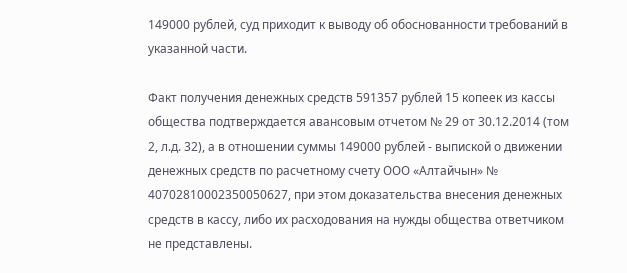149000 рублей, суд приходит к выводу об обоснованности требований в указанной части.

Факт получения денежных средств 591357 рублей 15 копеек из кассы общества подтверждается авансовым отчетом № 29 от 30.12.2014 (том 2, л.д. 32), а в отношении суммы 149000 рублей - выпиской о движении денежных средств по расчетному счету ООО «Алтайчын» № 40702810002350050627, при этом доказательства внесения денежных средств в кассу, либо их расходования на нужды общества ответчиком не представлены.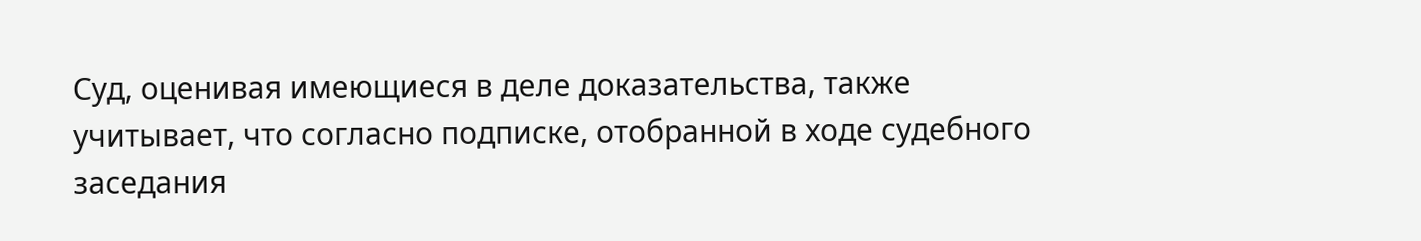Суд, оценивая имеющиеся в деле доказательства, также учитывает, что согласно подписке, отобранной в ходе судебного заседания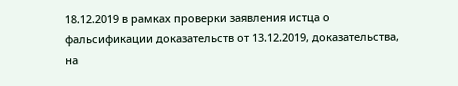18.12.2019 в рамках проверки заявления истца о фальсификации доказательств от 13.12.2019, доказательства, на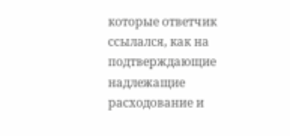которые ответчик ссылался, как на подтверждающие надлежащие расходование и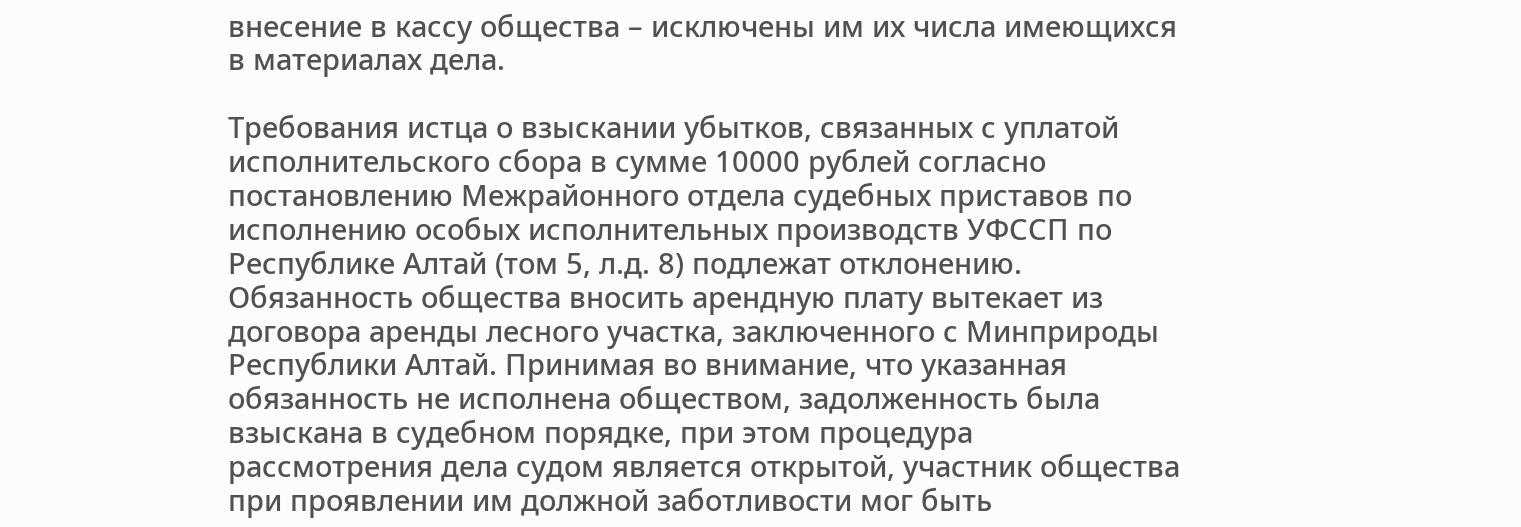внесение в кассу общества – исключены им их числа имеющихся в материалах дела.

Требования истца о взыскании убытков, связанных с уплатой исполнительского сбора в сумме 10000 рублей согласно постановлению Межрайонного отдела судебных приставов по исполнению особых исполнительных производств УФССП по Республике Алтай (том 5, л.д. 8) подлежат отклонению. Обязанность общества вносить арендную плату вытекает из договора аренды лесного участка, заключенного с Минприроды Республики Алтай. Принимая во внимание, что указанная обязанность не исполнена обществом, задолженность была взыскана в судебном порядке, при этом процедура рассмотрения дела судом является открытой, участник общества при проявлении им должной заботливости мог быть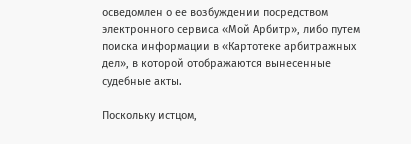осведомлен о ее возбуждении посредством электронного сервиса «Мой Арбитр», либо путем поиска информации в «Картотеке арбитражных дел», в которой отображаются вынесенные судебные акты.

Поскольку истцом,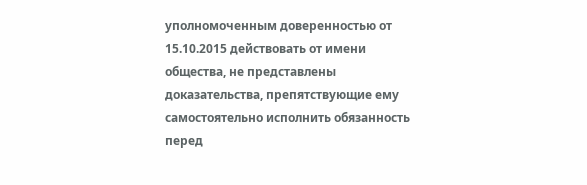уполномоченным доверенностью от 15.10.2015 действовать от имени общества, не представлены доказательства, препятствующие ему самостоятельно исполнить обязанность перед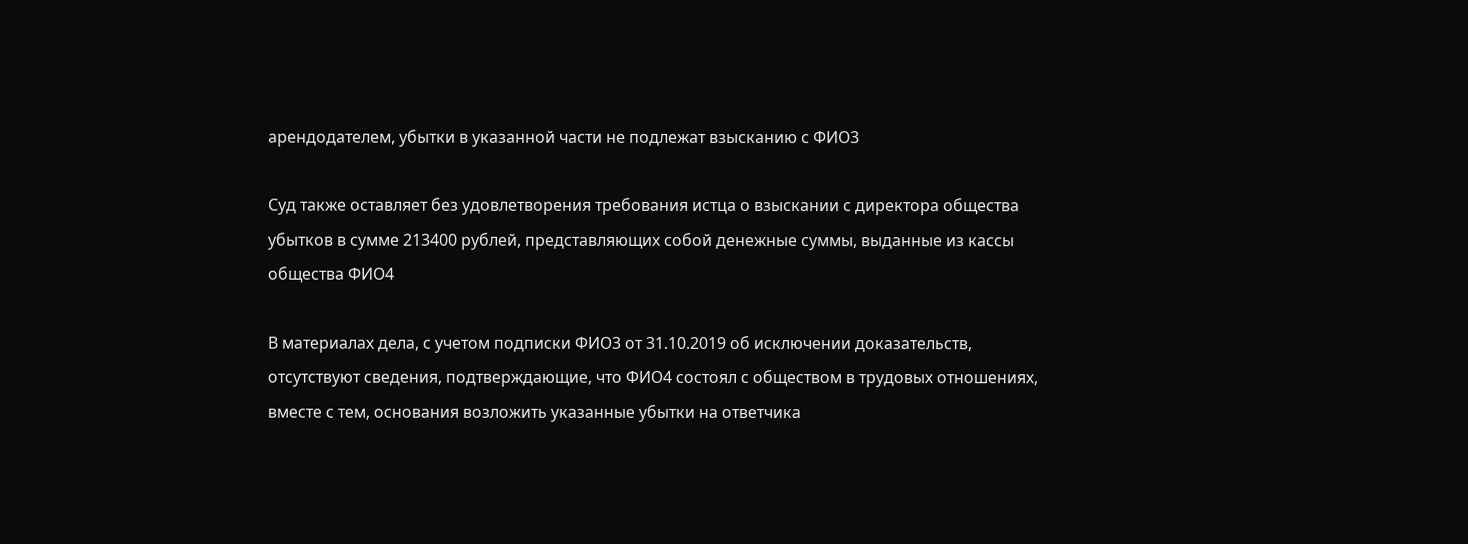арендодателем, убытки в указанной части не подлежат взысканию с ФИО3

Суд также оставляет без удовлетворения требования истца о взыскании с директора общества убытков в сумме 213400 рублей, представляющих собой денежные суммы, выданные из кассы общества ФИО4

В материалах дела, с учетом подписки ФИО3 от 31.10.2019 об исключении доказательств, отсутствуют сведения, подтверждающие, что ФИО4 состоял с обществом в трудовых отношениях, вместе с тем, основания возложить указанные убытки на ответчика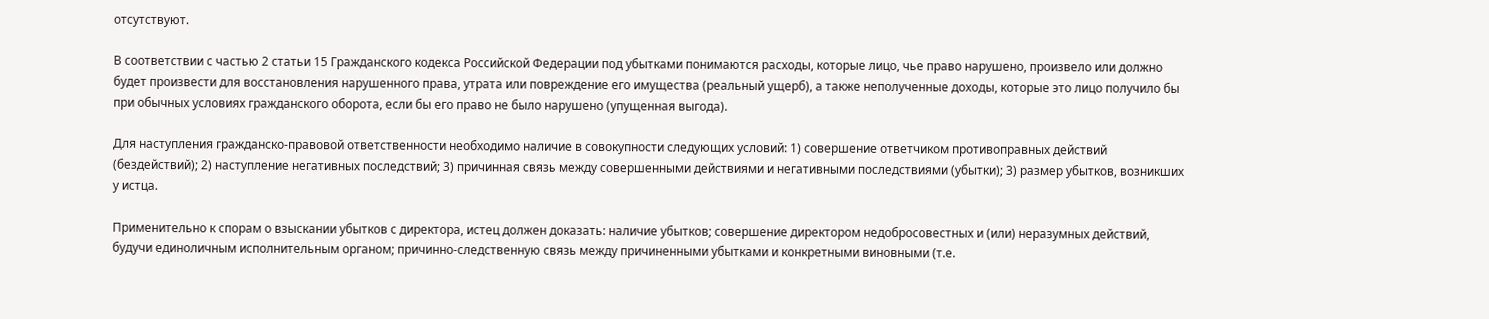отсутствуют.

В соответствии с частью 2 статьи 15 Гражданского кодекса Российской Федерации под убытками понимаются расходы, которые лицо, чье право нарушено, произвело или должно будет произвести для восстановления нарушенного права, утрата или повреждение его имущества (реальный ущерб), а также неполученные доходы, которые это лицо получило бы при обычных условиях гражданского оборота, если бы его право не было нарушено (упущенная выгода).

Для наступления гражданско-правовой ответственности необходимо наличие в совокупности следующих условий: 1) совершение ответчиком противоправных действий (бездействий); 2) наступление негативных последствий; 3) причинная связь между совершенными действиями и негативными последствиями (убытки); 3) размер убытков, возникших у истца.

Применительно к спорам о взыскании убытков с директора, истец должен доказать: наличие убытков; совершение директором недобросовестных и (или) неразумных действий, будучи единоличным исполнительным органом; причинно-следственную связь между причиненными убытками и конкретными виновными (т.е.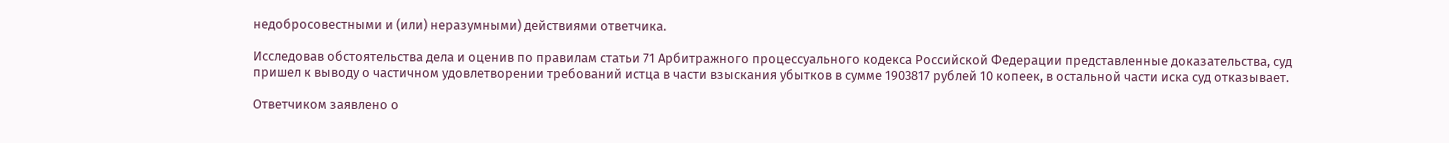недобросовестными и (или) неразумными) действиями ответчика.

Исследовав обстоятельства дела и оценив по правилам статьи 71 Арбитражного процессуального кодекса Российской Федерации представленные доказательства, суд пришел к выводу о частичном удовлетворении требований истца в части взыскания убытков в сумме 1903817 рублей 10 копеек, в остальной части иска суд отказывает.

Ответчиком заявлено о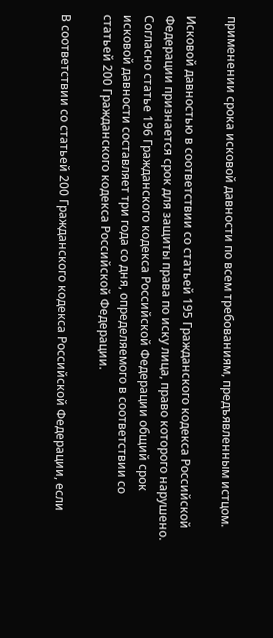применении срока исковой давности по всем требованиям, предъявленным истцом.

Исковой давностью в соответствии со статьей 195 Гражданского кодекса Российской Федерации признается срок для защиты права по иску лица, право которого нарушено. Согласно статье 196 Гражданского кодекса Российской Федерации общий срок исковой давности составляет три года со дня, определяемого в соответствии со статьей 200 Гражданского кодекса Российской Федерации.

В соответствии со статьей 200 Гражданского кодекса Российской Федерации, если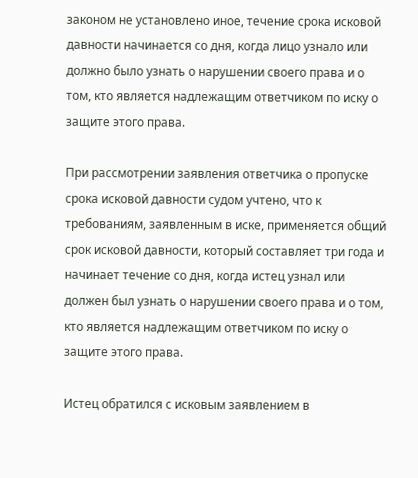законом не установлено иное, течение срока исковой давности начинается со дня, когда лицо узнало или должно было узнать о нарушении своего права и о том, кто является надлежащим ответчиком по иску о защите этого права.

При рассмотрении заявления ответчика о пропуске срока исковой давности судом учтено, что к требованиям, заявленным в иске, применяется общий срок исковой давности, который составляет три года и начинает течение со дня, когда истец узнал или должен был узнать о нарушении своего права и о том, кто является надлежащим ответчиком по иску о защите этого права.

Истец обратился с исковым заявлением в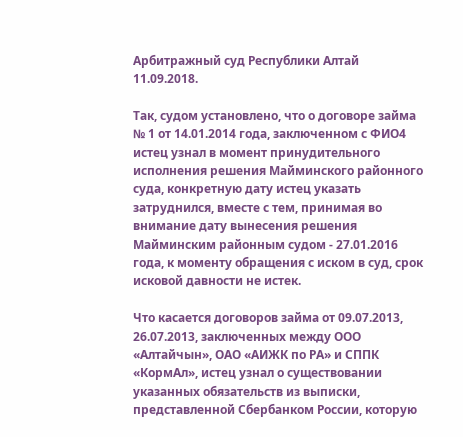Арбитражный суд Республики Алтай 11.09.2018.

Так, судом установлено, что о договоре займа № 1 от 14.01.2014 года, заключенном с ФИО4 истец узнал в момент принудительного исполнения решения Майминского районного суда, конкретную дату истец указать затруднился, вместе с тем, принимая во внимание дату вынесения решения Майминским районным судом - 27.01.2016 года, к моменту обращения с иском в суд, срок исковой давности не истек.

Что касается договоров займа от 09.07.2013, 26.07.2013, заключенных между ООО «Алтайчын», ОАО «АИЖК по РА» и СППК «КормАл», истец узнал о существовании указанных обязательств из выписки, представленной Сбербанком России, которую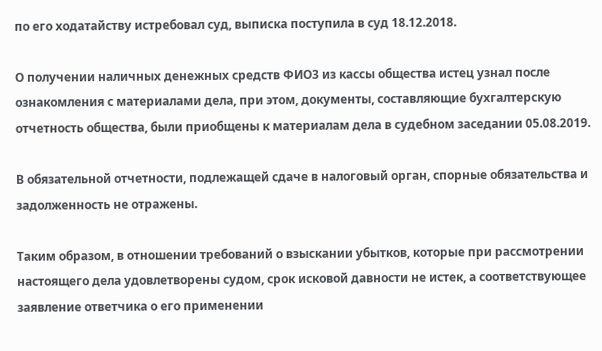по его ходатайству истребовал суд, выписка поступила в суд 18.12.2018.

О получении наличных денежных средств ФИО3 из кассы общества истец узнал после ознакомления с материалами дела, при этом, документы, составляющие бухгалтерскую отчетность общества, были приобщены к материалам дела в судебном заседании 05.08.2019.

В обязательной отчетности, подлежащей сдаче в налоговый орган, спорные обязательства и задолженность не отражены.

Таким образом, в отношении требований о взыскании убытков, которые при рассмотрении настоящего дела удовлетворены судом, срок исковой давности не истек, а соответствующее заявление ответчика о его применении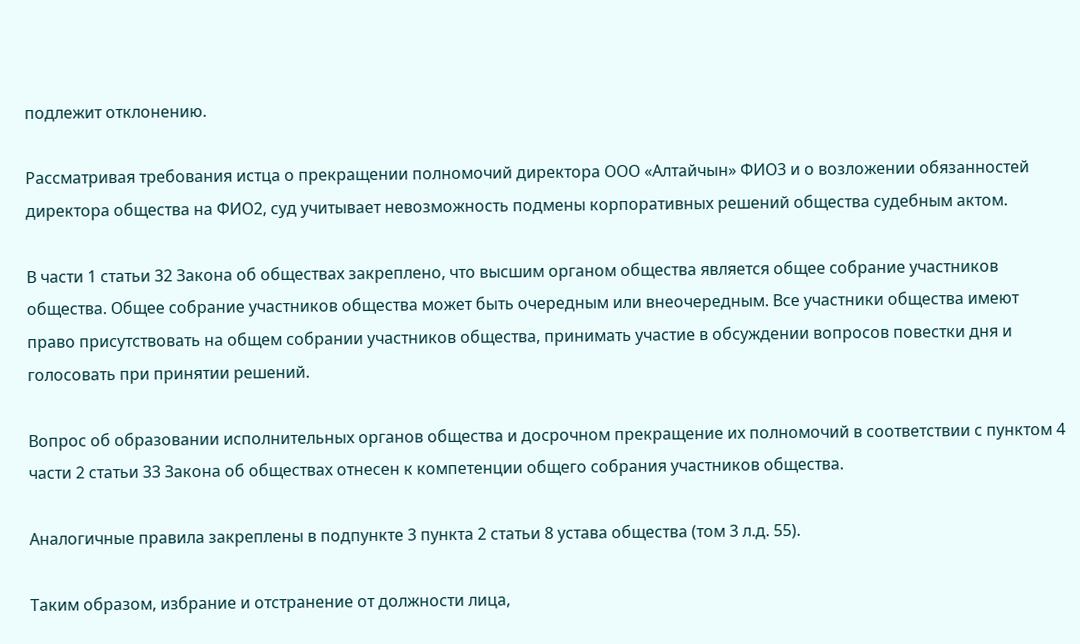подлежит отклонению.

Рассматривая требования истца о прекращении полномочий директора ООО «Алтайчын» ФИО3 и о возложении обязанностей директора общества на ФИО2, суд учитывает невозможность подмены корпоративных решений общества судебным актом.

В части 1 статьи 32 Закона об обществах закреплено, что высшим органом общества является общее собрание участников общества. Общее собрание участников общества может быть очередным или внеочередным. Все участники общества имеют право присутствовать на общем собрании участников общества, принимать участие в обсуждении вопросов повестки дня и голосовать при принятии решений.

Вопрос об образовании исполнительных органов общества и досрочном прекращение их полномочий в соответствии с пунктом 4 части 2 статьи 33 Закона об обществах отнесен к компетенции общего собрания участников общества.

Аналогичные правила закреплены в подпункте 3 пункта 2 статьи 8 устава общества (том 3 л.д. 55).

Таким образом, избрание и отстранение от должности лица,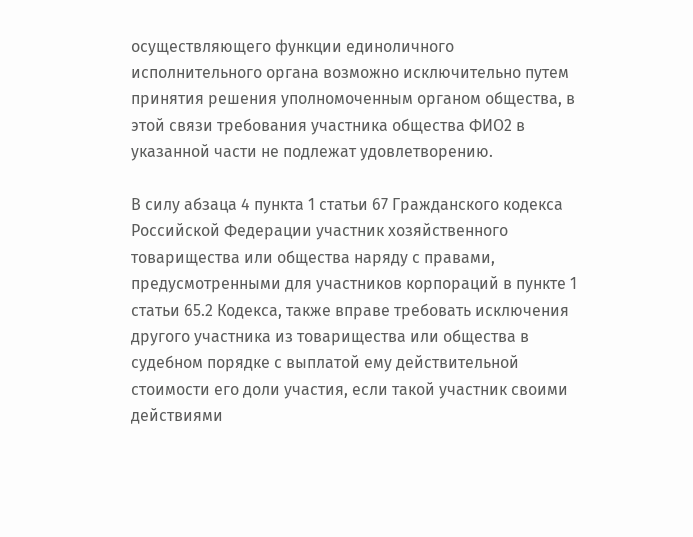осуществляющего функции единоличного исполнительного органа возможно исключительно путем принятия решения уполномоченным органом общества, в этой связи требования участника общества ФИО2 в указанной части не подлежат удовлетворению.

В силу абзаца 4 пункта 1 статьи 67 Гражданского кодекса Российской Федерации участник хозяйственного товарищества или общества наряду с правами, предусмотренными для участников корпораций в пункте 1 статьи 65.2 Кодекса, также вправе требовать исключения другого участника из товарищества или общества в судебном порядке с выплатой ему действительной стоимости его доли участия, если такой участник своими действиями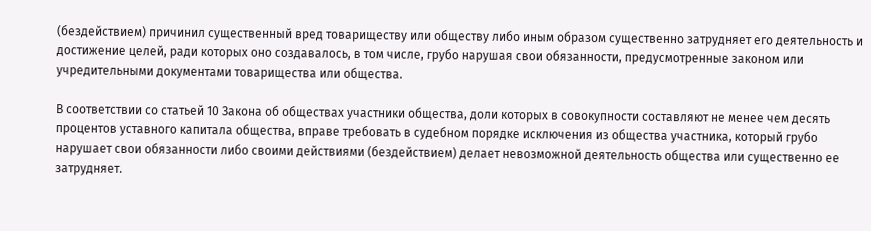(бездействием) причинил существенный вред товариществу или обществу либо иным образом существенно затрудняет его деятельность и достижение целей, ради которых оно создавалось, в том числе, грубо нарушая свои обязанности, предусмотренные законом или учредительными документами товарищества или общества.

В соответствии со статьей 10 Закона об обществах участники общества, доли которых в совокупности составляют не менее чем десять процентов уставного капитала общества, вправе требовать в судебном порядке исключения из общества участника, который грубо нарушает свои обязанности либо своими действиями (бездействием) делает невозможной деятельность общества или существенно ее затрудняет.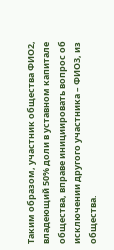Таким образом, участник общества ФИО2, владеющий 50% доли в уставном капитале общества, вправе инициировать вопрос об исключении другого участника – ФИО3, из общества.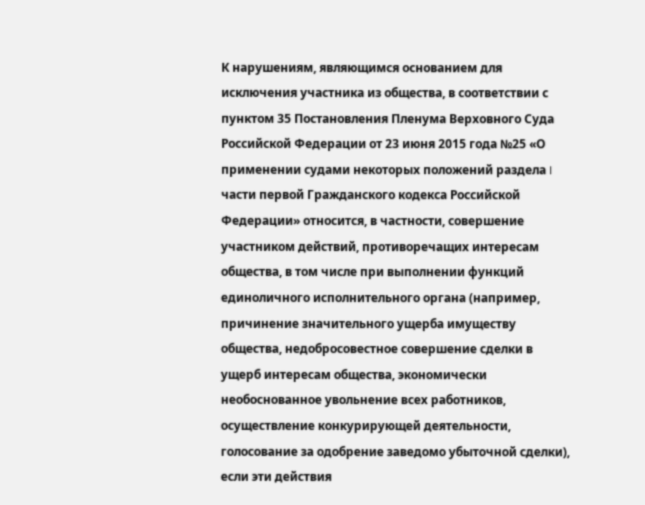К нарушениям, являющимся основанием для исключения участника из общества, в соответствии с пунктом 35 Постановления Пленума Верховного Суда Российской Федерации от 23 июня 2015 года №25 «О применении судами некоторых положений раздела I части первой Гражданского кодекса Российской Федерации» относится, в частности, совершение участником действий, противоречащих интересам общества, в том числе при выполнении функций единоличного исполнительного органа (например, причинение значительного ущерба имуществу общества, недобросовестное совершение сделки в ущерб интересам общества, экономически необоснованное увольнение всех работников, осуществление конкурирующей деятельности, голосование за одобрение заведомо убыточной сделки), если эти действия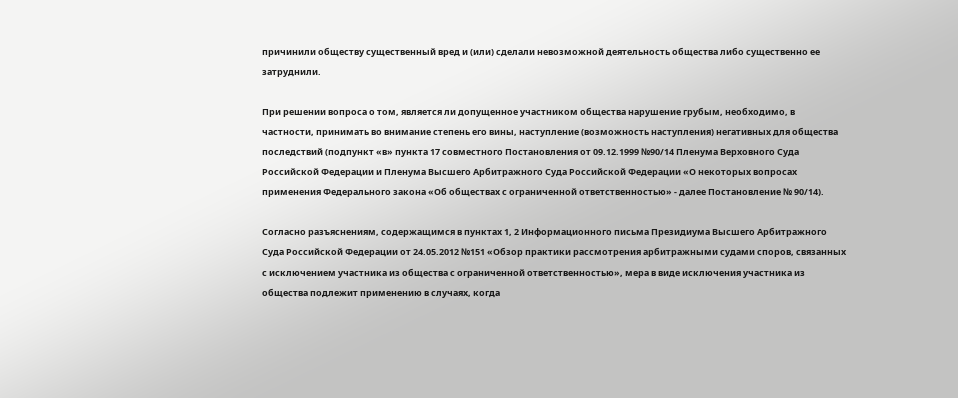причинили обществу существенный вред и (или) сделали невозможной деятельность общества либо существенно ее затруднили.

При решении вопроса о том, является ли допущенное участником общества нарушение грубым, необходимо, в частности, принимать во внимание степень его вины, наступление (возможность наступления) негативных для общества последствий (подпункт «в» пункта 17 совместного Постановления от 09.12.1999 №90/14 Пленума Верховного Суда Российской Федерации и Пленума Высшего Арбитражного Суда Российской Федерации «О некоторых вопросах применения Федерального закона «Об обществах с ограниченной ответственностью» - далее Постановление № 90/14).

Согласно разъяснениям, содержащимся в пунктах 1, 2 Информационного письма Президиума Высшего Арбитражного Суда Российской Федерации от 24.05.2012 №151 «Обзор практики рассмотрения арбитражными судами споров, связанных с исключением участника из общества с ограниченной ответственностью», мера в виде исключения участника из общества подлежит применению в случаях, когда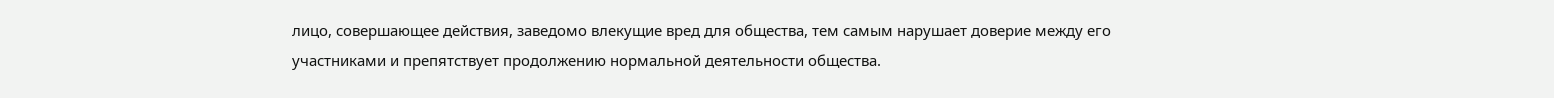лицо, совершающее действия, заведомо влекущие вред для общества, тем самым нарушает доверие между его участниками и препятствует продолжению нормальной деятельности общества.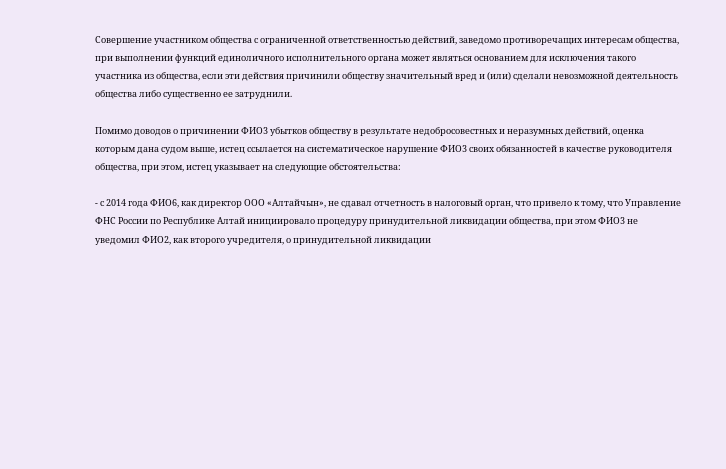Совершение участником общества с ограниченной ответственностью действий, заведомо противоречащих интересам общества, при выполнении функций единоличного исполнительного органа может являться основанием для исключения такого участника из общества, если эти действия причинили обществу значительный вред и (или) сделали невозможной деятельность общества либо существенно ее затруднили.

Помимо доводов о причинении ФИО3 убытков обществу в результате недобросовестных и неразумных действий, оценка которым дана судом выше, истец ссылается на систематическое нарушение ФИО3 своих обязанностей в качестве руководителя общества, при этом, истец указывает на следующие обстоятельства:

- с 2014 года ФИО6, как директор ООО «Алтайчын», не сдавал отчетность в налоговый орган, что привело к тому, что Управление ФНС России по Республике Алтай инициировало процедуру принудительной ликвидации общества, при этом ФИО3 не уведомил ФИО2, как второго учредителя, о принудительной ликвидации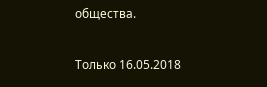общества.

Только 16.05.2018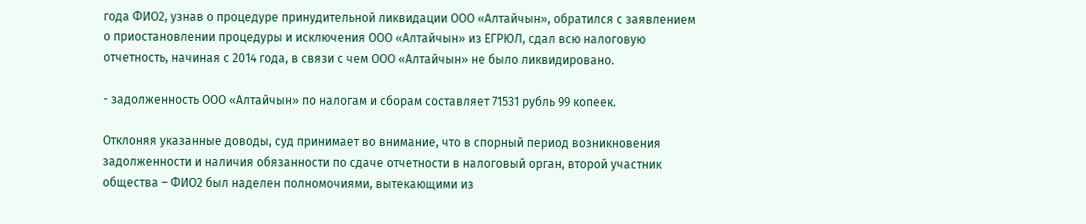года ФИО2, узнав о процедуре принудительной ликвидации ООО «Алтайчын», обратился с заявлением о приостановлении процедуры и исключения ООО «Алтайчын» из ЕГРЮЛ, сдал всю налоговую отчетность, начиная с 2014 года, в связи с чем ООО «Алтайчын» не было ликвидировано.

- задолженность ООО «Алтайчын» по налогам и сборам составляет 71531 рубль 99 копеек.

Отклоняя указанные доводы, суд принимает во внимание, что в спорный период возникновения задолженности и наличия обязанности по сдаче отчетности в налоговый орган, второй участник общества – ФИО2 был наделен полномочиями, вытекающими из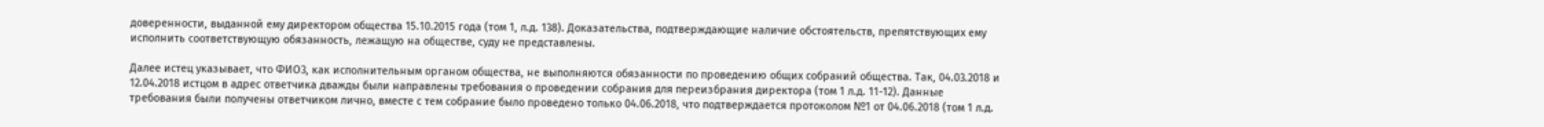доверенности, выданной ему директором общества 15.10.2015 года (том 1, л.д. 138). Доказательства, подтверждающие наличие обстоятельств, препятствующих ему исполнить соответствующую обязанность, лежащую на обществе, суду не представлены.

Далее истец указывает, что ФИО3, как исполнительным органом общества, не выполняются обязанности по проведению общих собраний общества. Так, 04.03.2018 и 12.04.2018 истцом в адрес ответчика дважды были направлены требования о проведении собрания для переизбрания директора (том 1 л.д. 11-12). Данные требования были получены ответчиком лично, вместе с тем собрание было проведено только 04.06.2018, что подтверждается протоколом №1 от 04.06.2018 (том 1 л.д.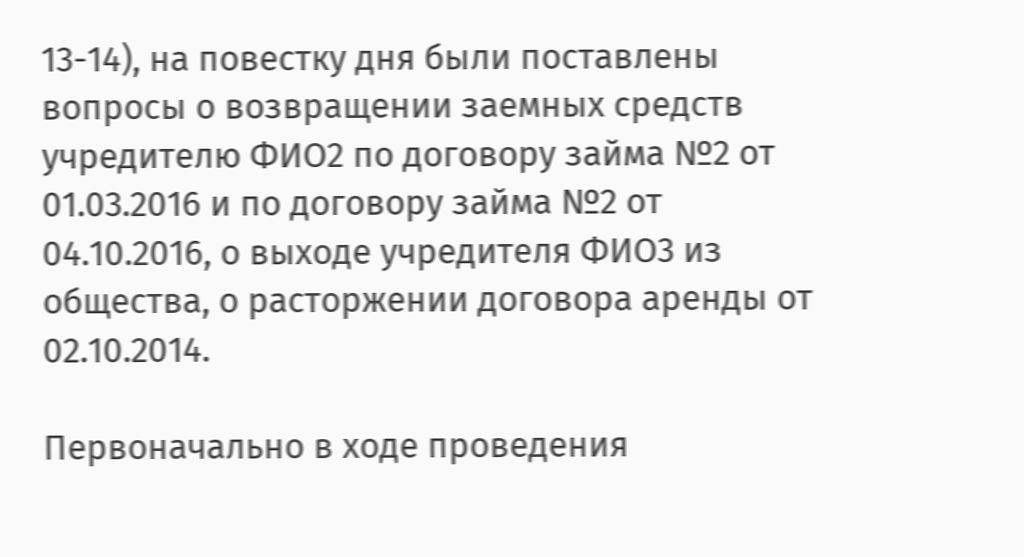13-14), на повестку дня были поставлены вопросы о возвращении заемных средств учредителю ФИО2 по договору займа №2 от 01.03.2016 и по договору займа №2 от 04.10.2016, о выходе учредителя ФИО3 из общества, о расторжении договора аренды от 02.10.2014.

Первоначально в ходе проведения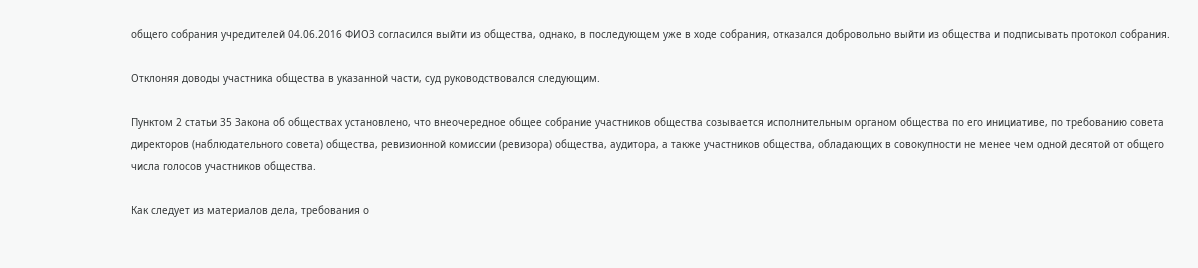общего собрания учредителей 04.06.2016 ФИО3 согласился выйти из общества, однако, в последующем уже в ходе собрания, отказался добровольно выйти из общества и подписывать протокол собрания.

Отклоняя доводы участника общества в указанной части, суд руководствовался следующим.

Пунктом 2 статьи 35 Закона об обществах установлено, что внеочередное общее собрание участников общества созывается исполнительным органом общества по его инициативе, по требованию совета директоров (наблюдательного совета) общества, ревизионной комиссии (ревизора) общества, аудитора, а также участников общества, обладающих в совокупности не менее чем одной десятой от общего числа голосов участников общества.

Как следует из материалов дела, требования о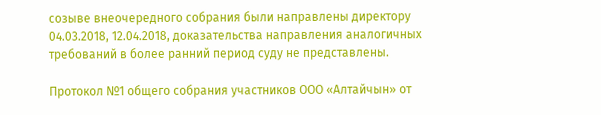созыве внеочередного собрания были направлены директору 04.03.2018, 12.04.2018, доказательства направления аналогичных требований в более ранний период суду не представлены.

Протокол №1 общего собрания участников ООО «Алтайчын» от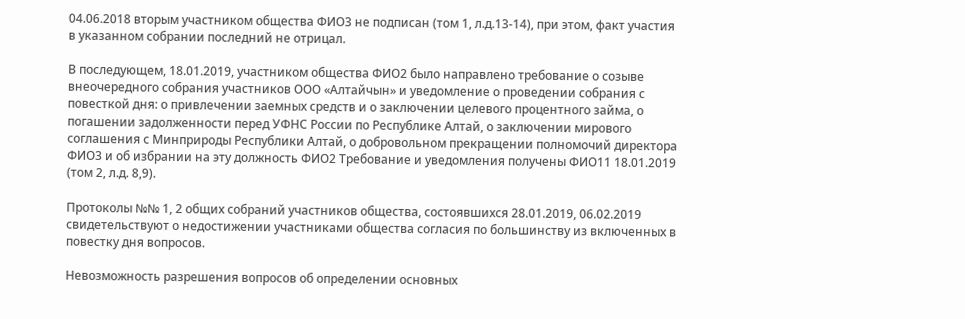04.06.2018 вторым участником общества ФИО3 не подписан (том 1, л.д.13-14), при этом, факт участия в указанном собрании последний не отрицал.

В последующем, 18.01.2019, участником общества ФИО2 было направлено требование о созыве внеочередного собрания участников ООО «Алтайчын» и уведомление о проведении собрания с повесткой дня: о привлечении заемных средств и о заключении целевого процентного займа, о погашении задолженности перед УФНС России по Республике Алтай, о заключении мирового соглашения с Минприроды Республики Алтай, о добровольном прекращении полномочий директора ФИО3 и об избрании на эту должность ФИО2 Требование и уведомления получены ФИО11 18.01.2019 (том 2, л.д. 8,9).

Протоколы №№ 1, 2 общих собраний участников общества, состоявшихся 28.01.2019, 06.02.2019 свидетельствуют о недостижении участниками общества согласия по большинству из включенных в повестку дня вопросов.

Невозможность разрешения вопросов об определении основных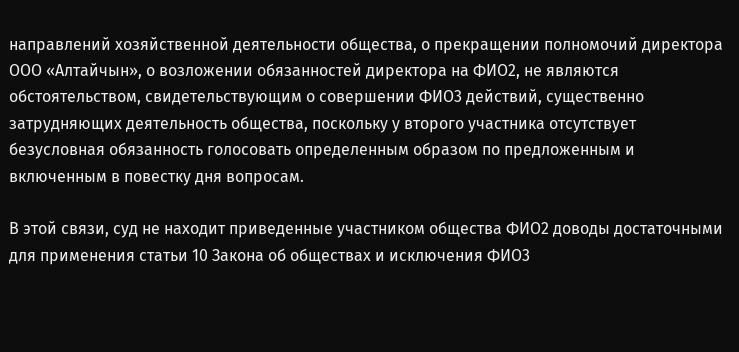направлений хозяйственной деятельности общества, о прекращении полномочий директора ООО «Алтайчын», о возложении обязанностей директора на ФИО2, не являются обстоятельством, свидетельствующим о совершении ФИО3 действий, существенно затрудняющих деятельность общества, поскольку у второго участника отсутствует безусловная обязанность голосовать определенным образом по предложенным и включенным в повестку дня вопросам.

В этой связи, суд не находит приведенные участником общества ФИО2 доводы достаточными для применения статьи 10 Закона об обществах и исключения ФИО3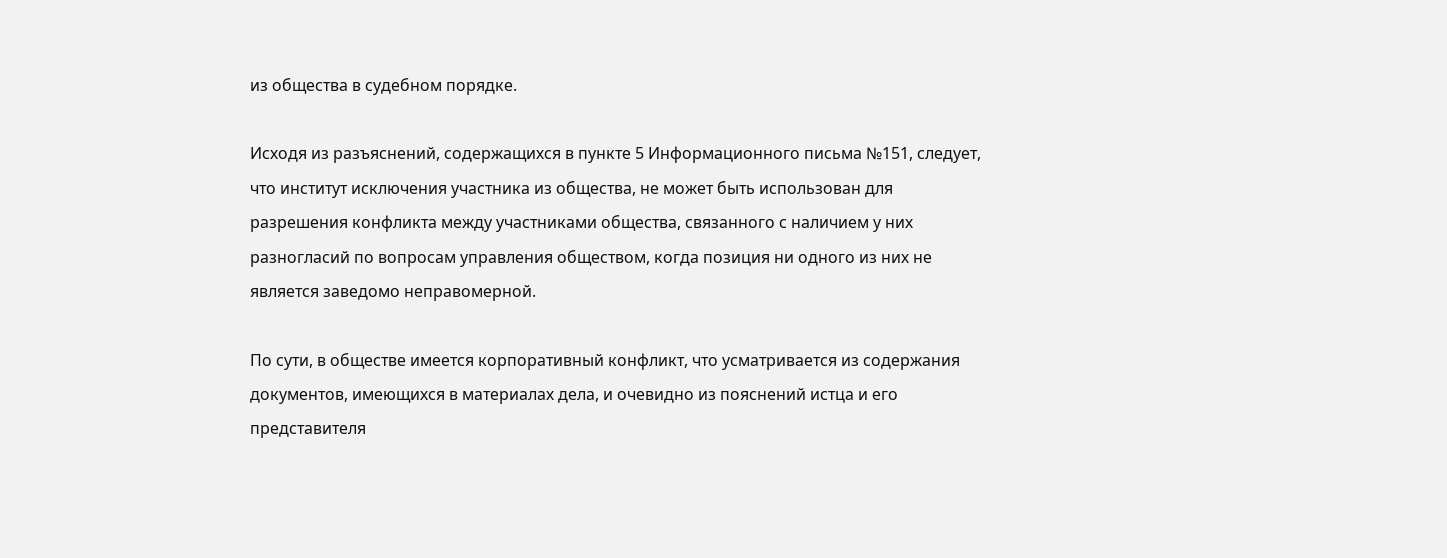из общества в судебном порядке.

Исходя из разъяснений, содержащихся в пункте 5 Информационного письма №151, следует, что институт исключения участника из общества, не может быть использован для разрешения конфликта между участниками общества, связанного с наличием у них разногласий по вопросам управления обществом, когда позиция ни одного из них не является заведомо неправомерной.

По сути, в обществе имеется корпоративный конфликт, что усматривается из содержания документов, имеющихся в материалах дела, и очевидно из пояснений истца и его представителя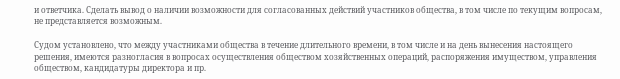и ответчика. Сделать вывод о наличии возможности для согласованных действий участников общества, в том числе по текущим вопросам, не представляется возможным.

Судом установлено, что между участниками общества в течение длительного времени, в том числе и на день вынесения настоящего решения, имеются разногласия в вопросах осуществления обществом хозяйственных операций, распоряжения имуществом, управления обществом, кандидатуры директора и пр.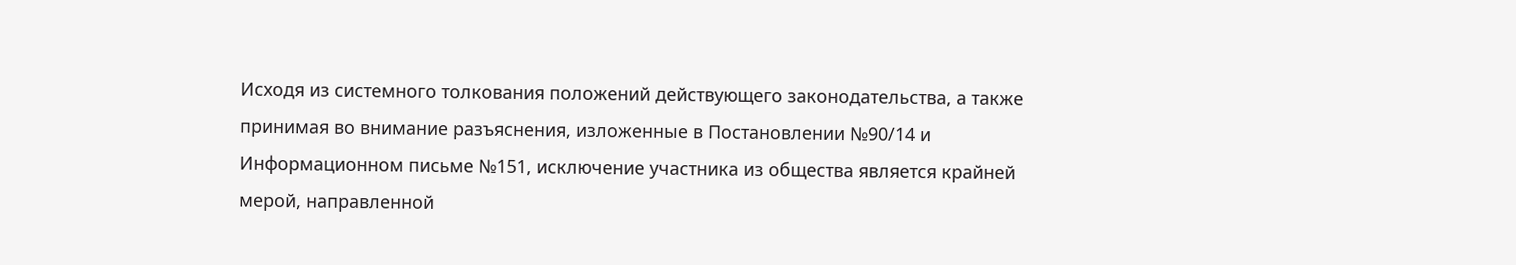Исходя из системного толкования положений действующего законодательства, а также принимая во внимание разъяснения, изложенные в Постановлении №90/14 и Информационном письме №151, исключение участника из общества является крайней мерой, направленной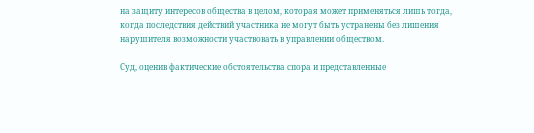на защиту интересов общества в целом, которая может применяться лишь тогда, когда последствия действий участника не могут быть устранены без лишения нарушителя возможности участвовать в управлении обществом.

Суд, оценив фактические обстоятельства спора и представленные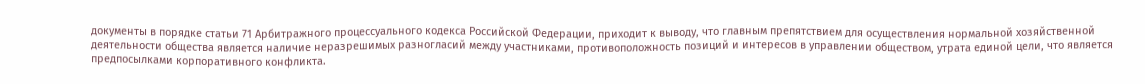документы в порядке статьи 71 Арбитражного процессуального кодекса Российской Федерации, приходит к выводу, что главным препятствием для осуществления нормальной хозяйственной деятельности общества является наличие неразрешимых разногласий между участниками, противоположность позиций и интересов в управлении обществом, утрата единой цели, что является предпосылками корпоративного конфликта.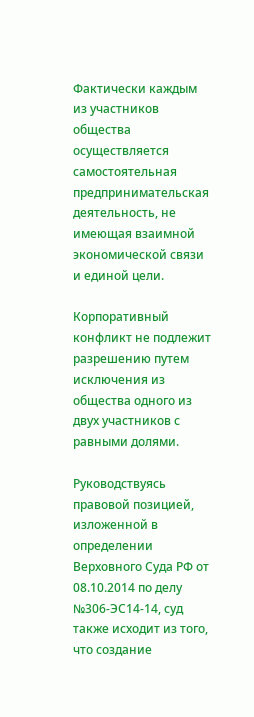Фактически каждым из участников общества осуществляется самостоятельная предпринимательская деятельность, не имеющая взаимной экономической связи и единой цели.

Корпоративный конфликт не подлежит разрешению путем исключения из общества одного из двух участников с равными долями.

Руководствуясь правовой позицией, изложенной в определении Верховного Суда РФ от 08.10.2014 по делу №306-ЭС14-14, суд также исходит из того, что создание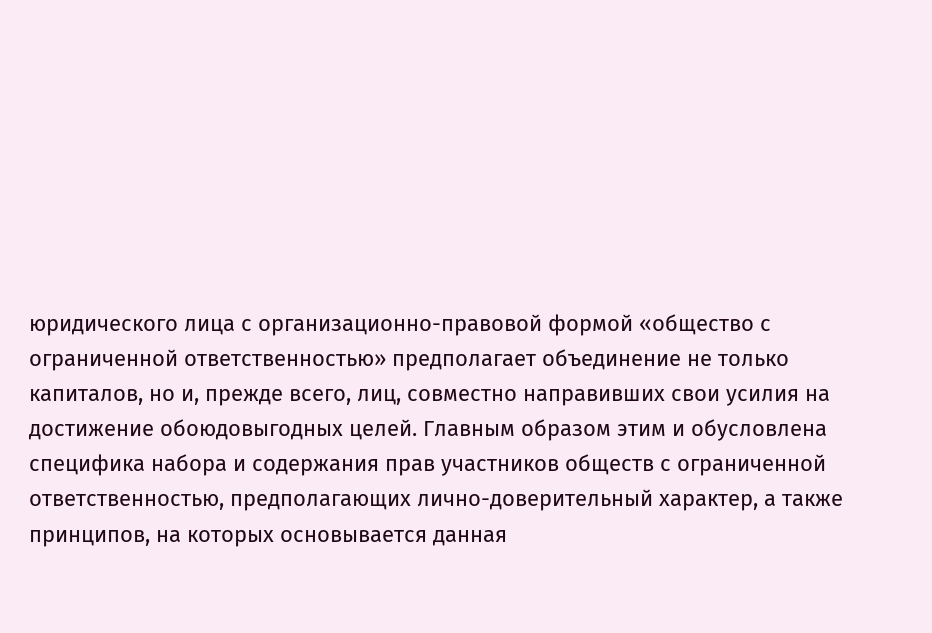юридического лица с организационно-правовой формой «общество с ограниченной ответственностью» предполагает объединение не только капиталов, но и, прежде всего, лиц, совместно направивших свои усилия на достижение обоюдовыгодных целей. Главным образом этим и обусловлена специфика набора и содержания прав участников обществ с ограниченной ответственностью, предполагающих лично-доверительный характер, а также принципов, на которых основывается данная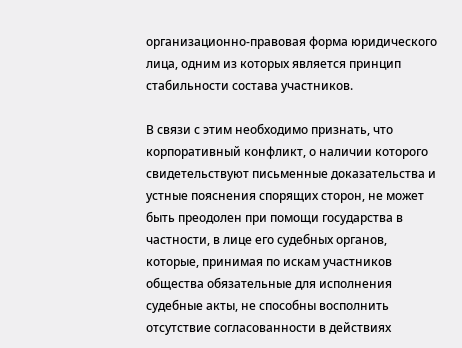организационно-правовая форма юридического лица, одним из которых является принцип стабильности состава участников.

В связи с этим необходимо признать, что корпоративный конфликт, о наличии которого свидетельствуют письменные доказательства и устные пояснения спорящих сторон, не может быть преодолен при помощи государства в частности, в лице его судебных органов, которые, принимая по искам участников общества обязательные для исполнения судебные акты, не способны восполнить отсутствие согласованности в действиях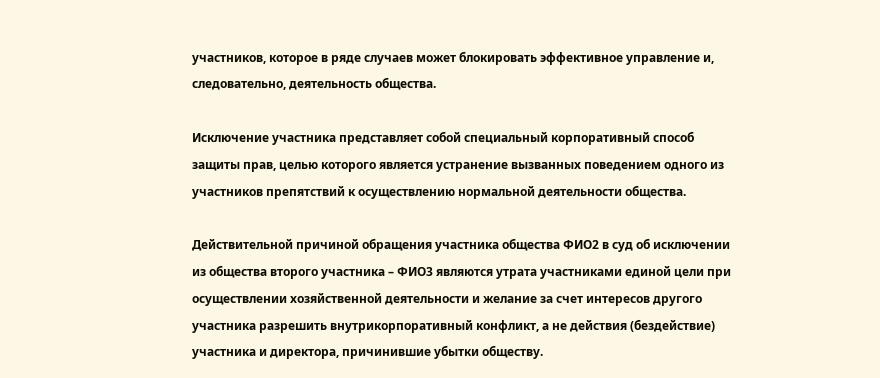участников, которое в ряде случаев может блокировать эффективное управление и, следовательно, деятельность общества.

Исключение участника представляет собой специальный корпоративный способ защиты прав, целью которого является устранение вызванных поведением одного из участников препятствий к осуществлению нормальной деятельности общества.

Действительной причиной обращения участника общества ФИО2 в суд об исключении из общества второго участника – ФИО3 являются утрата участниками единой цели при осуществлении хозяйственной деятельности и желание за счет интересов другого участника разрешить внутрикорпоративный конфликт, а не действия (бездействие) участника и директора, причинившие убытки обществу.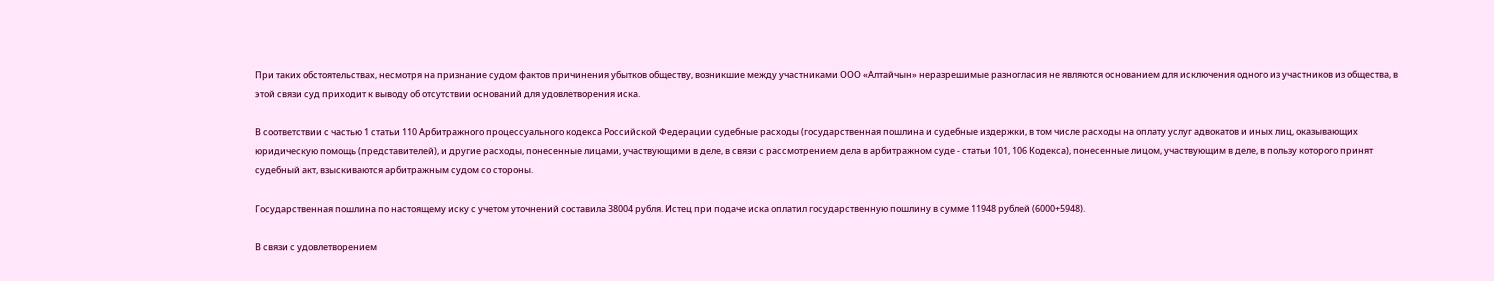При таких обстоятельствах, несмотря на признание судом фактов причинения убытков обществу, возникшие между участниками ООО «Алтайчын» неразрешимые разногласия не являются основанием для исключения одного из участников из общества, в этой связи суд приходит к выводу об отсутствии оснований для удовлетворения иска.

В соответствии с частью 1 статьи 110 Арбитражного процессуального кодекса Российской Федерации судебные расходы (государственная пошлина и судебные издержки, в том числе расходы на оплату услуг адвокатов и иных лиц, оказывающих юридическую помощь (представителей), и другие расходы, понесенные лицами, участвующими в деле, в связи с рассмотрением дела в арбитражном суде - статьи 101, 106 Кодекса), понесенные лицом, участвующим в деле, в пользу которого принят судебный акт, взыскиваются арбитражным судом со стороны.

Государственная пошлина по настоящему иску с учетом уточнений составила 38004 рубля. Истец при подаче иска оплатил государственную пошлину в сумме 11948 рублей (6000+5948).

В связи с удовлетворением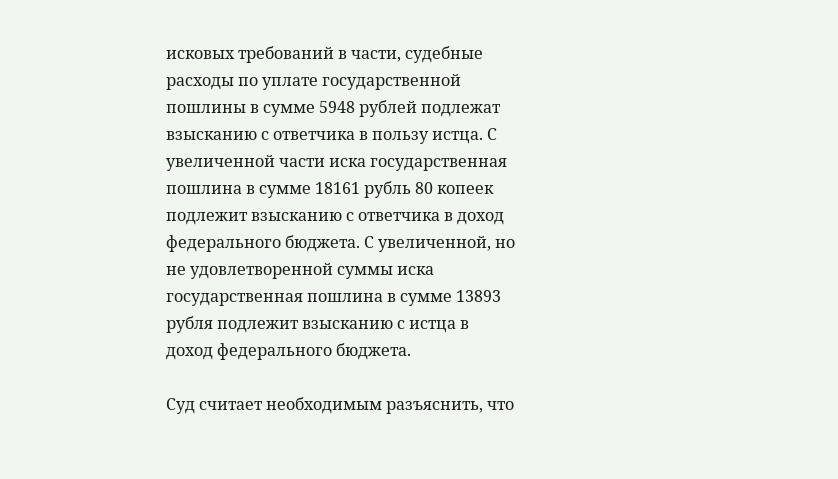исковых требований в части, судебные расходы по уплате государственной пошлины в сумме 5948 рублей подлежат взысканию с ответчика в пользу истца. С увеличенной части иска государственная пошлина в сумме 18161 рубль 80 копеек подлежит взысканию с ответчика в доход федерального бюджета. С увеличенной, но не удовлетворенной суммы иска государственная пошлина в сумме 13893 рубля подлежит взысканию с истца в доход федерального бюджета.

Суд считает необходимым разъяснить, что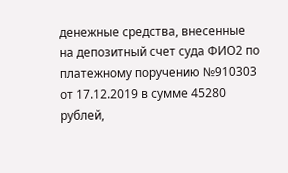денежные средства, внесенные на депозитный счет суда ФИО2 по платежному поручению №910303 от 17.12.2019 в сумме 45280 рублей,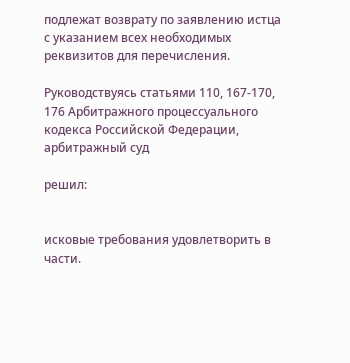подлежат возврату по заявлению истца с указанием всех необходимых реквизитов для перечисления.

Руководствуясь статьями 110, 167-170, 176 Арбитражного процессуального кодекса Российской Федерации, арбитражный суд

решил:


исковые требования удовлетворить в части.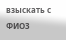взыскать с ФИО3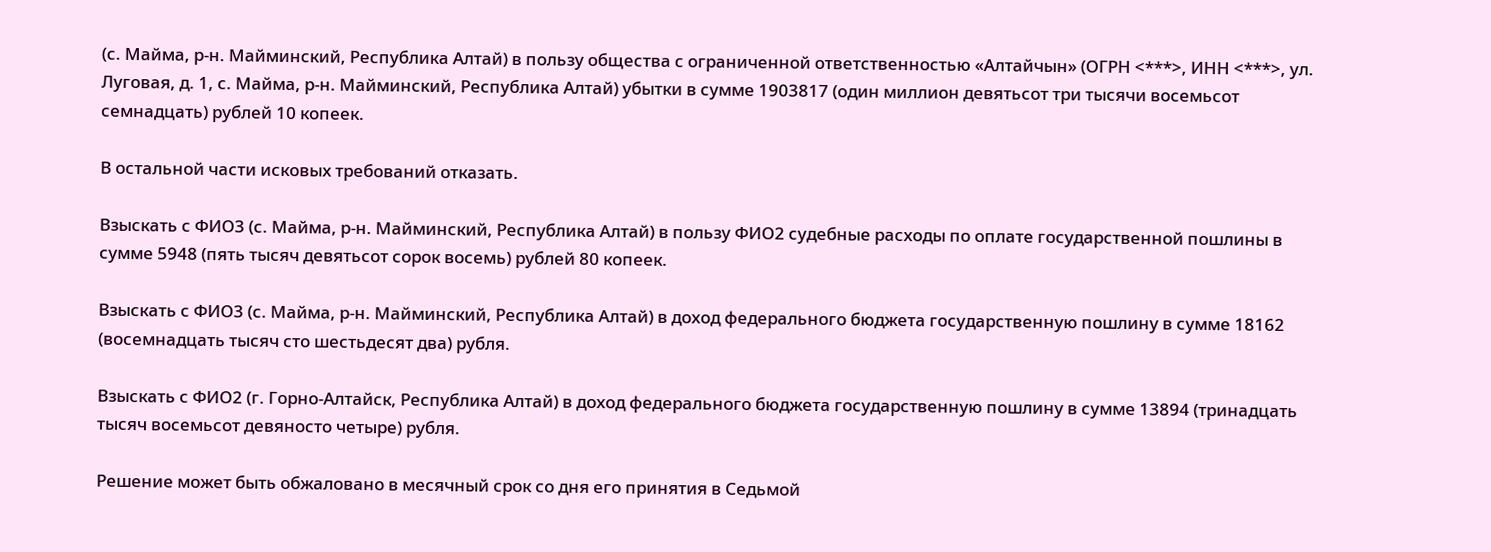(с. Майма, р-н. Майминский, Республика Алтай) в пользу общества с ограниченной ответственностью «Алтайчын» (ОГРН <***>, ИНН <***>, ул. Луговая, д. 1, с. Майма, р-н. Майминский, Республика Алтай) убытки в сумме 1903817 (один миллион девятьсот три тысячи восемьсот семнадцать) рублей 10 копеек.

В остальной части исковых требований отказать.

Взыскать с ФИО3 (с. Майма, р-н. Майминский, Республика Алтай) в пользу ФИО2 судебные расходы по оплате государственной пошлины в сумме 5948 (пять тысяч девятьсот сорок восемь) рублей 80 копеек.

Взыскать с ФИО3 (с. Майма, р-н. Майминский, Республика Алтай) в доход федерального бюджета государственную пошлину в сумме 18162 (восемнадцать тысяч сто шестьдесят два) рубля.

Взыскать с ФИО2 (г. Горно-Алтайск, Республика Алтай) в доход федерального бюджета государственную пошлину в сумме 13894 (тринадцать тысяч восемьсот девяносто четыре) рубля.

Решение может быть обжаловано в месячный срок со дня его принятия в Седьмой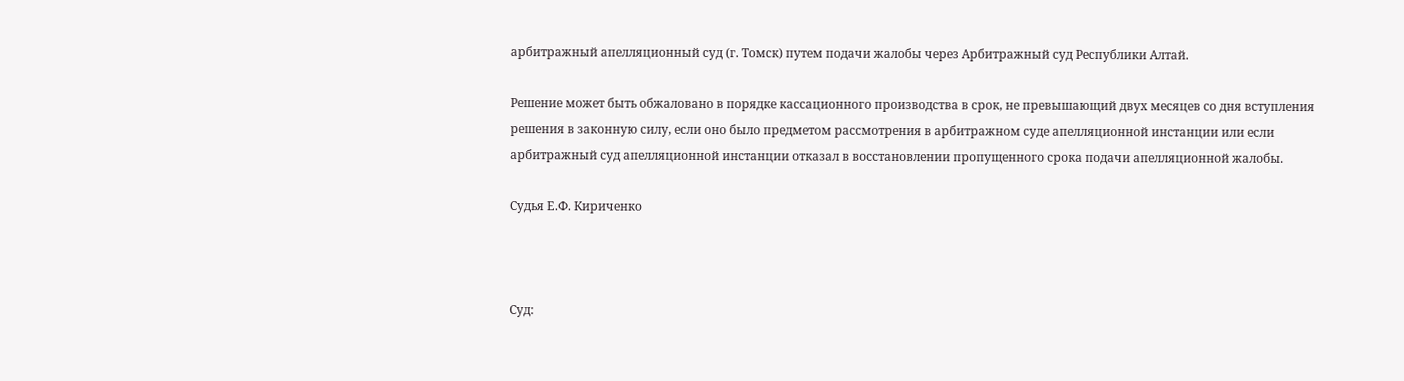арбитражный апелляционный суд (г. Томск) путем подачи жалобы через Арбитражный суд Республики Алтай.

Решение может быть обжаловано в порядке кассационного производства в срок, не превышающий двух месяцев со дня вступления решения в законную силу, если оно было предметом рассмотрения в арбитражном суде апелляционной инстанции или если арбитражный суд апелляционной инстанции отказал в восстановлении пропущенного срока подачи апелляционной жалобы.

Судья Е.Ф. Кириченко



Суд: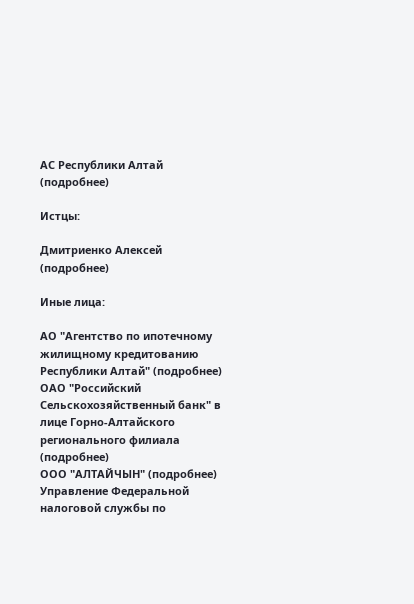АС Республики Алтай (подробнее)

Истцы:

Дмитриенко Алексей (подробнее)

Иные лица:

АО "Агентство по ипотечному жилищному кредитованию Республики Алтай" (подробнее)
ОАО "Российский Сельскохозяйственный банк" в лице Горно-Алтайского регионального филиала (подробнее)
ООО "АЛТАЙЧЫН" (подробнее)
Управление Федеральной налоговой службы по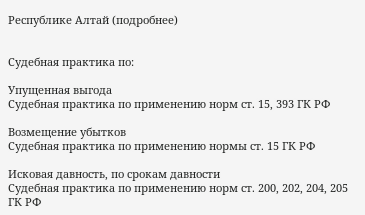Республике Алтай (подробнее)


Судебная практика по:

Упущенная выгода
Судебная практика по применению норм ст. 15, 393 ГК РФ

Возмещение убытков
Судебная практика по применению нормы ст. 15 ГК РФ

Исковая давность, по срокам давности
Судебная практика по применению норм ст. 200, 202, 204, 205 ГК РФ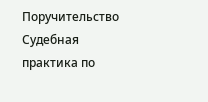Поручительство
Судебная практика по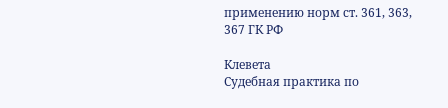применению норм ст. 361, 363, 367 ГК РФ

Клевета
Судебная практика по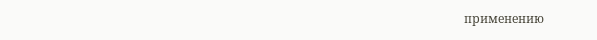применению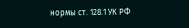нормы ст. 128.1 УК РФ